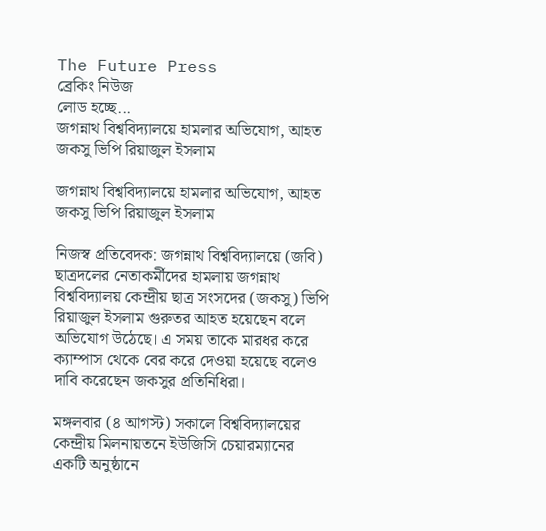The Future Press
ব্রেকিং নিউজ
লোড হচ্ছে...
জগন্নাথ বিশ্ববিদ্যালয়ে হামলার অভিযোগ, আহত জকসু ভিপি রিয়াজুল ইসলাম

জগন্নাথ বিশ্ববিদ্যালয়ে হামলার অভিযোগ, আহত জকসু ভিপি রিয়াজুল ইসলাম

নিজস্ব প্রতিবেদক: জগন্নাথ বিশ্ববিদ্যালয়ে (জবি) ছাত্রদলের নেতাকর্মীদের হামলায় জগন্নাথ বিশ্ববিদ্যালয় কেন্দ্রীয় ছাত্র সংসদের (জকসু) ভিপি রিয়াজুল ইসলাম গুরুতর আহত হয়েছেন বলে অভিযোগ উঠেছে। এ সময় তাকে মারধর করে ক্যাম্পাস থেকে বের করে দেওয়া হয়েছে বলেও দাবি করেছেন জকসুর প্রতিনিধিরা।

মঙ্গলবার (৪ আগস্ট) সকালে বিশ্ববিদ্যালয়ের কেন্দ্রীয় মিলনায়তনে ইউজিসি চেয়ারম্যানের একটি অনুষ্ঠানে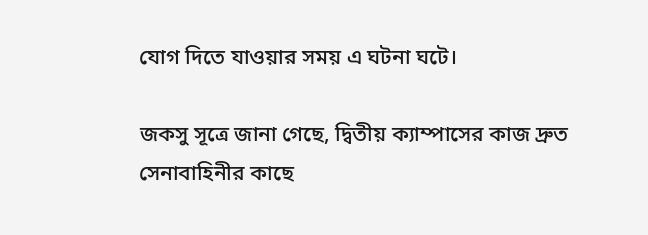যোগ দিতে যাওয়ার সময় এ ঘটনা ঘটে।

জকসু সূত্রে জানা গেছে, দ্বিতীয় ক্যাম্পাসের কাজ দ্রুত সেনাবাহিনীর কাছে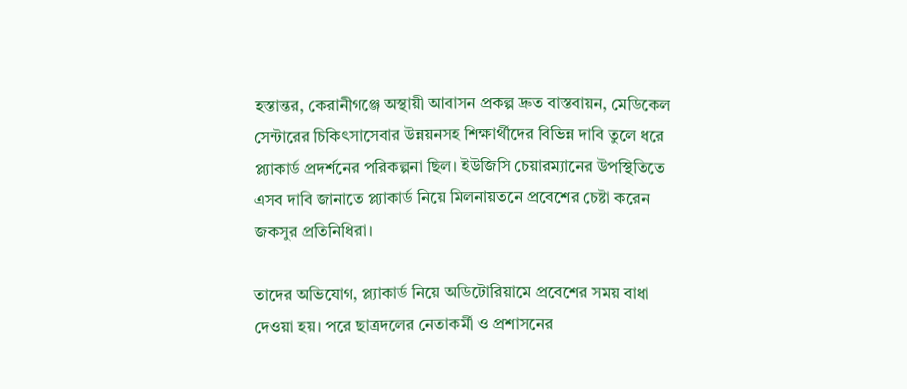হস্তান্তর, কেরানীগঞ্জে অস্থায়ী আবাসন প্রকল্প দ্রুত বাস্তবায়ন, মেডিকেল সেন্টারের চিকিৎসাসেবার উন্নয়নসহ শিক্ষার্থীদের বিভিন্ন দাবি তুলে ধরে প্ল্যাকার্ড প্রদর্শনের পরিকল্পনা ছিল। ইউজিসি চেয়ারম্যানের উপস্থিতিতে এসব দাবি জানাতে প্ল্যাকার্ড নিয়ে মিলনায়তনে প্রবেশের চেষ্টা করেন জকসুর প্রতিনিধিরা।

তাদের অভিযোগ, প্ল্যাকার্ড নিয়ে অডিটোরিয়ামে প্রবেশের সময় বাধা দেওয়া হয়। পরে ছাত্রদলের নেতাকর্মী ও প্রশাসনের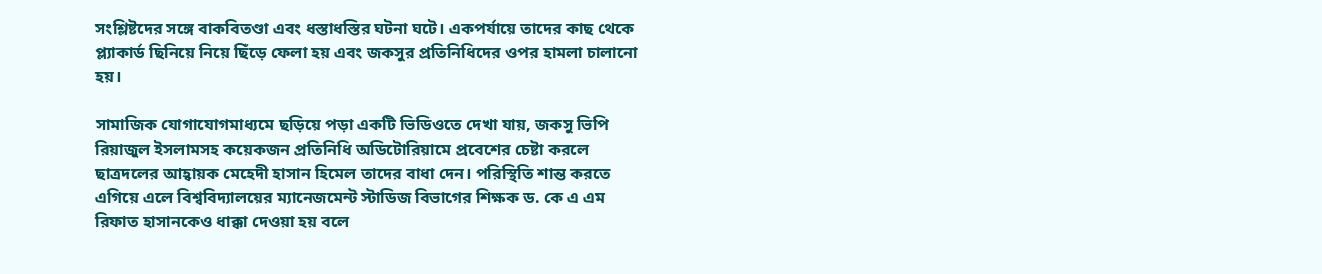সংশ্লিষ্টদের সঙ্গে বাকবিতণ্ডা এবং ধস্তাধস্তির ঘটনা ঘটে। একপর্যায়ে তাদের কাছ থেকে প্ল্যাকার্ড ছিনিয়ে নিয়ে ছিঁড়ে ফেলা হয় এবং জকসুর প্রতিনিধিদের ওপর হামলা চালানো হয়।

সামাজিক যোগাযোগমাধ্যমে ছড়িয়ে পড়া একটি ভিডিওতে দেখা যায়, জকসু ভিপি রিয়াজুল ইসলামসহ কয়েকজন প্রতিনিধি অডিটোরিয়ামে প্রবেশের চেষ্টা করলে ছাত্রদলের আহ্বায়ক মেহেদী হাসান হিমেল তাদের বাধা দেন। পরিস্থিতি শান্ত করতে এগিয়ে এলে বিশ্ববিদ্যালয়ের ম্যানেজমেন্ট স্টাডিজ বিভাগের শিক্ষক ড. কে এ এম রিফাত হাসানকেও ধাক্কা দেওয়া হয় বলে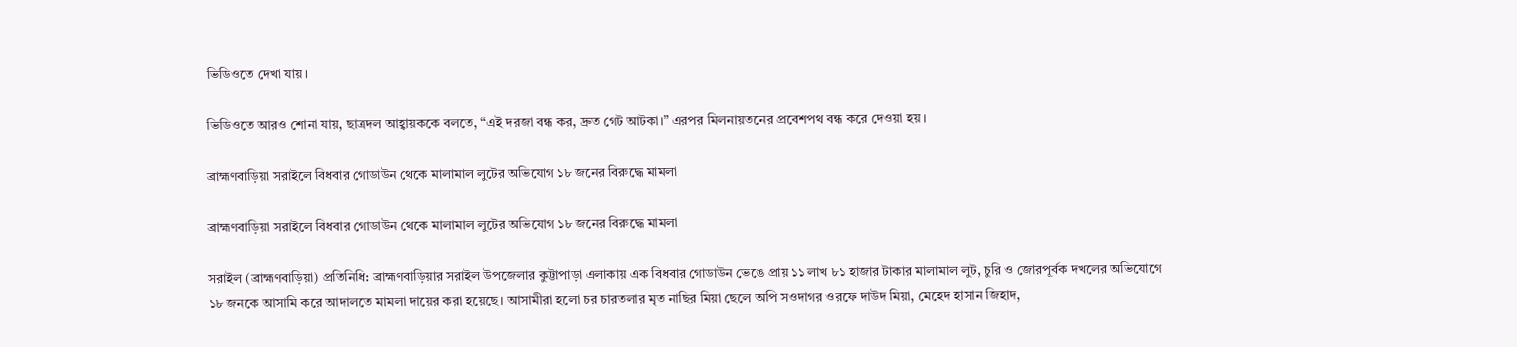ভিডিওতে দেখা যায়।

ভিডিওতে আরও শোনা যায়, ছাত্রদল আহ্বায়ককে বলতে, “এই দরজা বন্ধ কর, দ্রুত গেট আটকা।” এরপর মিলনায়তনের প্রবেশপথ বন্ধ করে দেওয়া হয়।

ব্রাহ্মণবাড়িয়া সরাইলে বিধবার গোডাউন থেকে মালামাল লুটের অভিযোগ ১৮ জনের বিরুদ্ধে মামলা

ব্রাহ্মণবাড়িয়া সরাইলে বিধবার গোডাউন থেকে মালামাল লুটের অভিযোগ ১৮ জনের বিরুদ্ধে মামলা

সরাইল (ব্রাহ্মণবাড়িয়া) প্রতিনিধি: ব্রাহ্মণবাড়িয়ার সরাইল উপজেলার কুট্টাপাড়া এলাকায় এক বিধবার গোডাউন ভেঙে প্রায় ১১ লাখ ৮১ হাজার টাকার মালামাল লুট, চুরি ও জোরপূর্বক দখলের অভিযোগে ১৮ জনকে আসামি করে আদালতে মামলা দায়ের করা হয়েছে। আসামীরা হলো চর চারতলার মৃত নাছির মিয়া ছেলে অপি সওদাগর ওরফে দাউদ মিয়া, মেহেদ হাসান জিহাদ,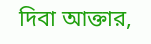দিবা আক্তার,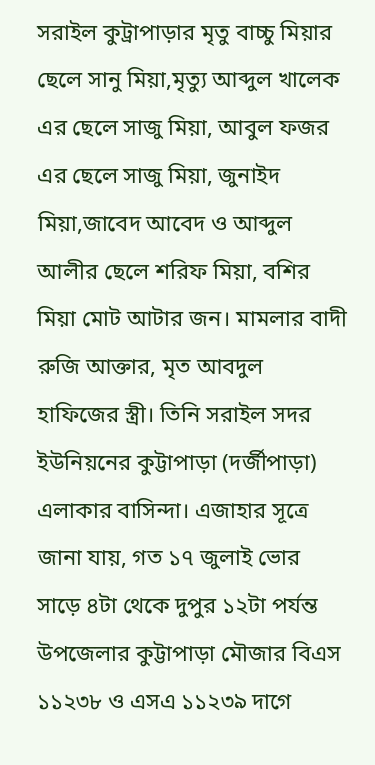সরাইল কুট্রাপাড়ার মৃতু বাচ্চু মিয়ার ছেলে সানু মিয়া,মৃত্যু আব্দুল খালেক এর ছেলে সাজু মিয়া, আবুল ফজর এর ছেলে সাজু মিয়া, জুনাইদ মিয়া,জাবেদ আবেদ ও আব্দুল আলীর ছেলে শরিফ মিয়া, বশির মিয়া মোট আটার জন। মামলার বাদী রুজি আক্তার, মৃত আবদুল হাফিজের স্ত্রী। তিনি সরাইল সদর ইউনিয়নের কুট্টাপাড়া (দর্জীপাড়া) এলাকার বাসিন্দা। এজাহার সূত্রে জানা যায়, গত ১৭ জুলাই ভোর সাড়ে ৪টা থেকে দুপুর ১২টা পর্যন্ত উপজেলার কুট্টাপাড়া মৌজার বিএস ১১২৩৮ ও এসএ ১১২৩৯ দাগে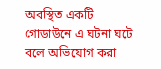অবস্থিত একটি গোডাউনে এ ঘটনা ঘটে বলে অভিযোগ করা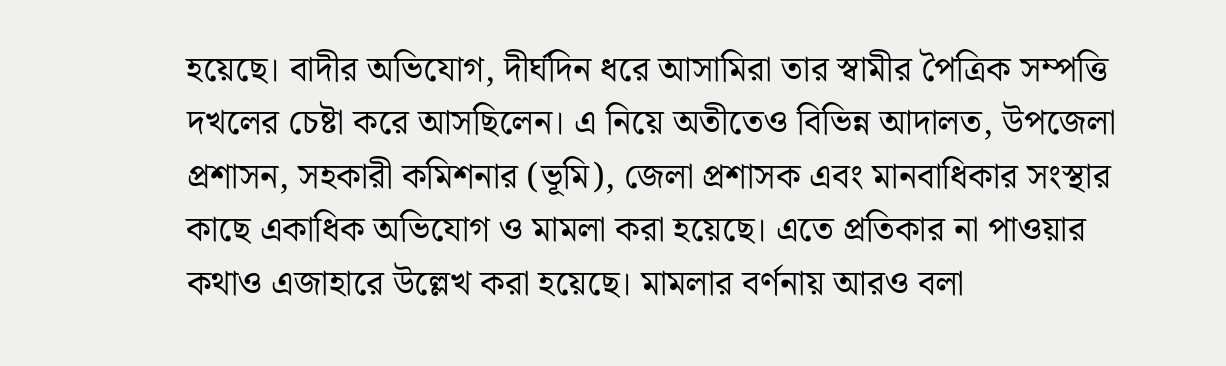হয়েছে। বাদীর অভিযোগ, দীর্ঘদিন ধরে আসামিরা তার স্বামীর পৈত্রিক সম্পত্তি দখলের চেষ্টা করে আসছিলেন। এ নিয়ে অতীতেও বিভিন্ন আদালত, উপজেলা প্রশাসন, সহকারী কমিশনার (ভূমি), জেলা প্রশাসক এবং মানবাধিকার সংস্থার কাছে একাধিক অভিযোগ ও মামলা করা হয়েছে। এতে প্রতিকার না পাওয়ার কথাও এজাহারে উল্লেখ করা হয়েছে। মামলার বর্ণনায় আরও বলা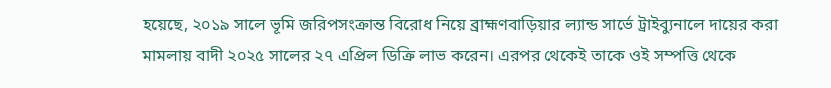হয়েছে, ২০১৯ সালে ভূমি জরিপসংক্রান্ত বিরোধ নিয়ে ব্রাহ্মণবাড়িয়ার ল্যান্ড সার্ভে ট্রাইব্যুনালে দায়ের করা মামলায় বাদী ২০২৫ সালের ২৭ এপ্রিল ডিক্রি লাভ করেন। এরপর থেকেই তাকে ওই সম্পত্তি থেকে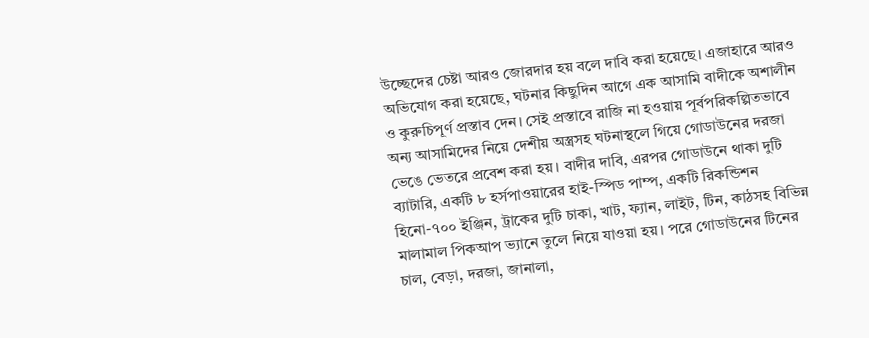উচ্ছেদের চেষ্টা আরও জোরদার হয় বলে দাবি করা হয়েছে। এজাহারে আরও অভিযোগ করা হয়েছে, ঘটনার কিছুদিন আগে এক আসামি বাদীকে অশালীন ও কুরুচিপূর্ণ প্রস্তাব দেন। সেই প্রস্তাবে রাজি না হওয়ায় পূর্বপরিকল্পিতভাবে অন্য আসামিদের নিয়ে দেশীয় অস্ত্রসহ ঘটনাস্থলে গিয়ে গোডাউনের দরজা ভেঙে ভেতরে প্রবেশ করা হয়। বাদীর দাবি, এরপর গোডাউনে থাকা দুটি ব্যাটারি, একটি ৮ হর্সপাওয়ারের হাই-স্পিড পাম্প, একটি রিকন্ডিশন হিনো-৭০০ ইঞ্জিন, ট্রাকের দুটি চাকা, খাট, ফ্যান, লাইট, টিন, কাঠসহ বিভিন্ন মালামাল পিকআপ ভ্যানে তুলে নিয়ে যাওয়া হয়। পরে গোডাউনের টিনের চাল, বেড়া, দরজা, জানালা,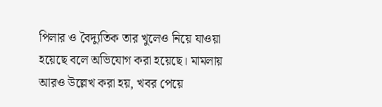পিলার ও বৈদ্যুতিক তার খুলেও নিয়ে যাওয়া হয়েছে বলে অভিযোগ করা হয়েছে। মামলায় আরও উল্লেখ করা হয়, খবর পেয়ে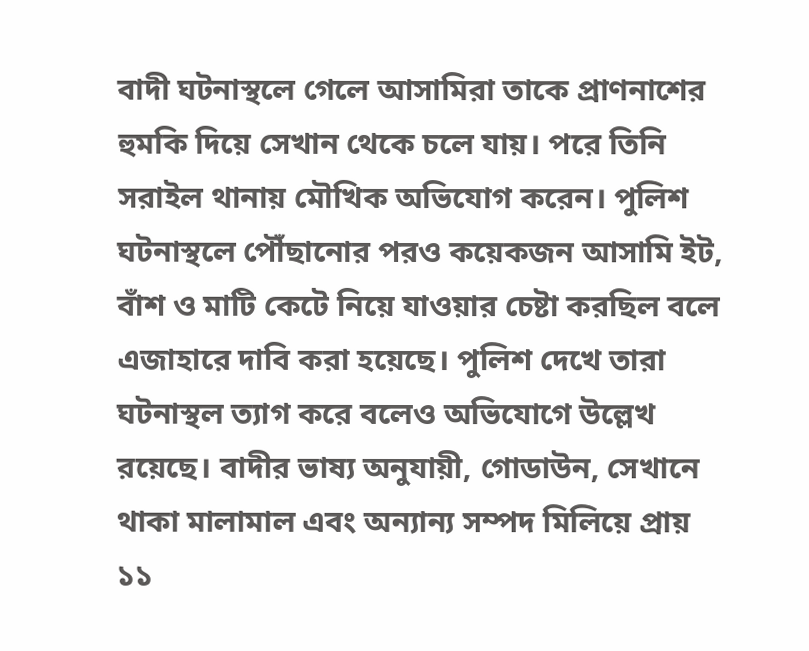বাদী ঘটনাস্থলে গেলে আসামিরা তাকে প্রাণনাশের হুমকি দিয়ে সেখান থেকে চলে যায়। পরে তিনি সরাইল থানায় মৌখিক অভিযোগ করেন। পুলিশ ঘটনাস্থলে পৌঁছানোর পরও কয়েকজন আসামি ইট, বাঁশ ও মাটি কেটে নিয়ে যাওয়ার চেষ্টা করছিল বলে এজাহারে দাবি করা হয়েছে। পুলিশ দেখে তারা ঘটনাস্থল ত্যাগ করে বলেও অভিযোগে উল্লেখ রয়েছে। বাদীর ভাষ্য অনুযায়ী, গোডাউন, সেখানে থাকা মালামাল এবং অন্যান্য সম্পদ মিলিয়ে প্রায় ১১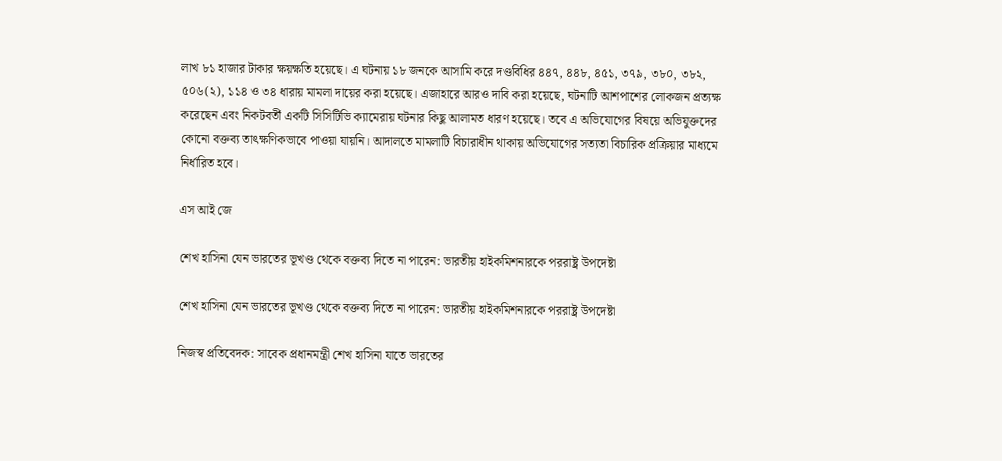লাখ ৮১ হাজার টাকার ক্ষয়ক্ষতি হয়েছে। এ ঘটনায় ১৮ জনকে আসামি করে দণ্ডবিধির ৪৪৭, ৪৪৮, ৪৫১, ৩৭৯, ৩৮০, ৩৮২, ৫০৬(২), ১১৪ ও ৩৪ ধারায় মামলা দায়ের করা হয়েছে। এজাহারে আরও দাবি করা হয়েছে, ঘটনাটি আশপাশের লোকজন প্রত্যক্ষ করেছেন এবং নিকটবর্তী একটি সিসিটিভি ক্যামেরায় ঘটনার কিছু আলামত ধারণ হয়েছে। তবে এ অভিযোগের বিষয়ে অভিযুক্তদের কোনো বক্তব্য তাৎক্ষণিকভাবে পাওয়া যায়নি। আদালতে মামলাটি বিচারাধীন থাকায় অভিযোগের সত্যতা বিচারিক প্রক্রিয়ার মাধ্যমে নির্ধারিত হবে।

এস আই জে

শেখ হাসিনা যেন ভারতের ভূখণ্ড থেকে বক্তব্য দিতে না পারেন: ভারতীয় হাইকমিশনারকে পররাষ্ট্র উপদেষ্টা

শেখ হাসিনা যেন ভারতের ভূখণ্ড থেকে বক্তব্য দিতে না পারেন: ভারতীয় হাইকমিশনারকে পররাষ্ট্র উপদেষ্টা

নিজস্ব প্রতিবেদক: সাবেক প্রধানমন্ত্রী শেখ হাসিনা যাতে ভারতের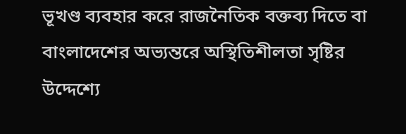ভূখণ্ড ব্যবহার করে রাজনৈতিক বক্তব্য দিতে বা বাংলাদেশের অভ্যন্তরে অস্থিতিশীলতা সৃষ্টির উদ্দেশ্যে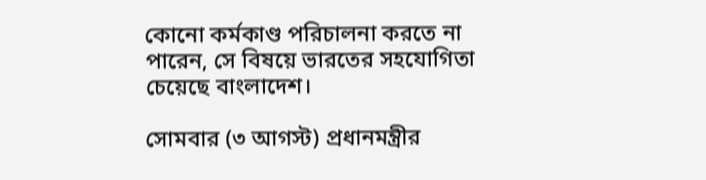কোনো কর্মকাণ্ড পরিচালনা করতে না পারেন, সে বিষয়ে ভারতের সহযোগিতা চেয়েছে বাংলাদেশ।

সোমবার (৩ আগস্ট) প্রধানমন্ত্রীর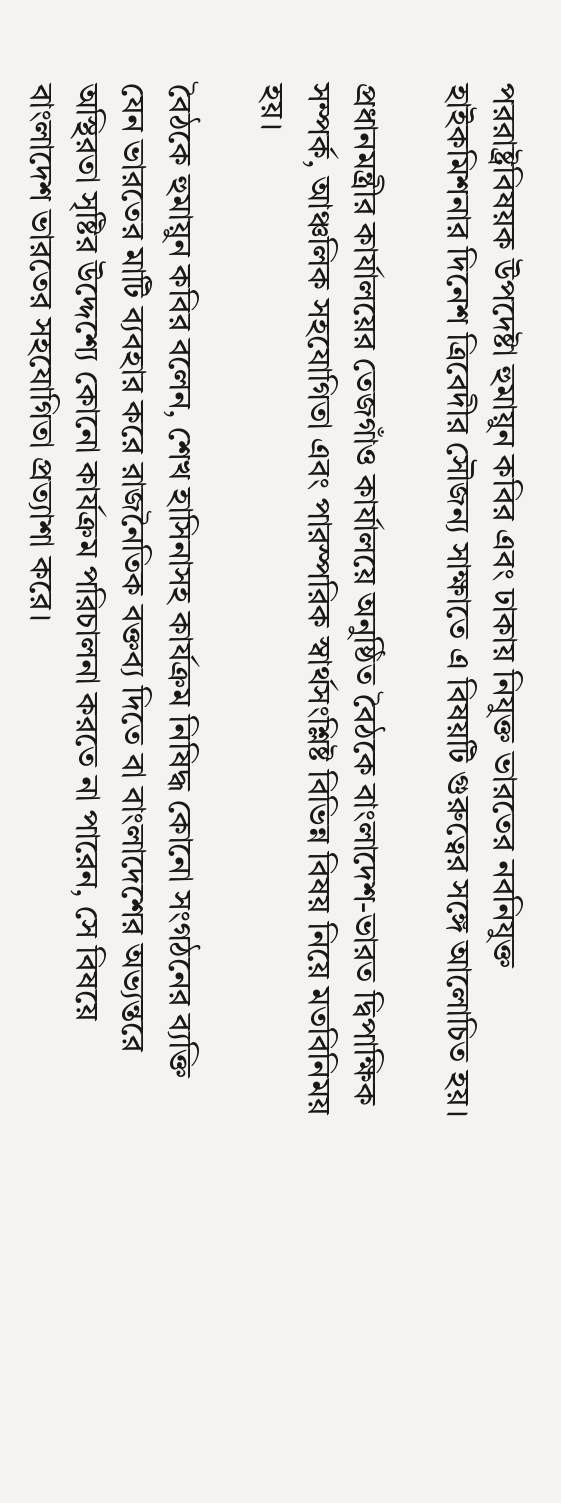পররাষ্ট্রবিষয়ক উপদেষ্টা হুমায়ুন কবির এবং ঢাকায় নিযুক্ত ভারতের নবনিযুক্ত হাইকমিশনার দিনেশ ত্রিবেদীর সৌজন্য সাক্ষাতে এ বিষয়টি গুরুত্বের সঙ্গে আলোচিত হয়।

প্রধানমন্ত্রীর কার্যালয়ের তেজগাঁও কার্যালয়ে অনুষ্ঠিত বৈঠকে বাংলাদেশ-ভারত দ্বিপাক্ষিক সম্পর্ক, আঞ্চলিক সহযোগিতা এবং পারস্পরিক স্বার্থসংশ্লিষ্ট বিভিন্ন বিষয় নিয়ে মতবিনিময় হয়।

বৈঠকে হুমায়ুন কবির বলেন, শেখ হাসিনাসহ কার্যক্রম নিষিদ্ধ কোনো সংগঠনের ব্যক্তি যেন ভারতের মাটি ব্যবহার করে রাজনৈতিক বক্তব্য দিতে বা বাংলাদেশের অভ্যন্তরে অস্থিরতা সৃষ্টির উদ্দেশ্যে কোনো কার্যক্রম পরিচালনা করতে না পারেন, সে বিষয়ে বাংলাদেশ ভারতের সহযোগিতা প্রত্যাশা করে।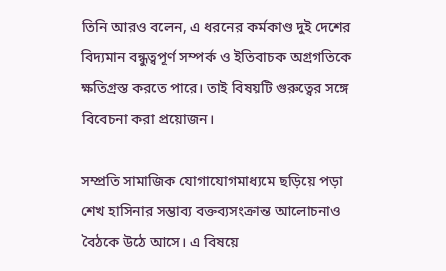তিনি আরও বলেন, এ ধরনের কর্মকাণ্ড দুই দেশের বিদ্যমান বন্ধুত্বপূর্ণ সম্পর্ক ও ইতিবাচক অগ্রগতিকে ক্ষতিগ্রস্ত করতে পারে। তাই বিষয়টি গুরুত্বের সঙ্গে বিবেচনা করা প্রয়োজন।

সম্প্রতি সামাজিক যোগাযোগমাধ্যমে ছড়িয়ে পড়া শেখ হাসিনার সম্ভাব্য বক্তব্যসংক্রান্ত আলোচনাও বৈঠকে উঠে আসে। এ বিষয়ে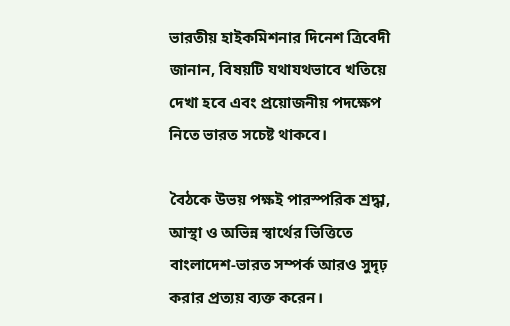ভারতীয় হাইকমিশনার দিনেশ ত্রিবেদী জানান, বিষয়টি যথাযথভাবে খতিয়ে দেখা হবে এবং প্রয়োজনীয় পদক্ষেপ নিতে ভারত সচেষ্ট থাকবে।

বৈঠকে উভয় পক্ষই পারস্পরিক শ্রদ্ধা, আস্থা ও অভিন্ন স্বার্থের ভিত্তিতে বাংলাদেশ-ভারত সম্পর্ক আরও সুদৃঢ় করার প্রত্যয় ব্যক্ত করেন।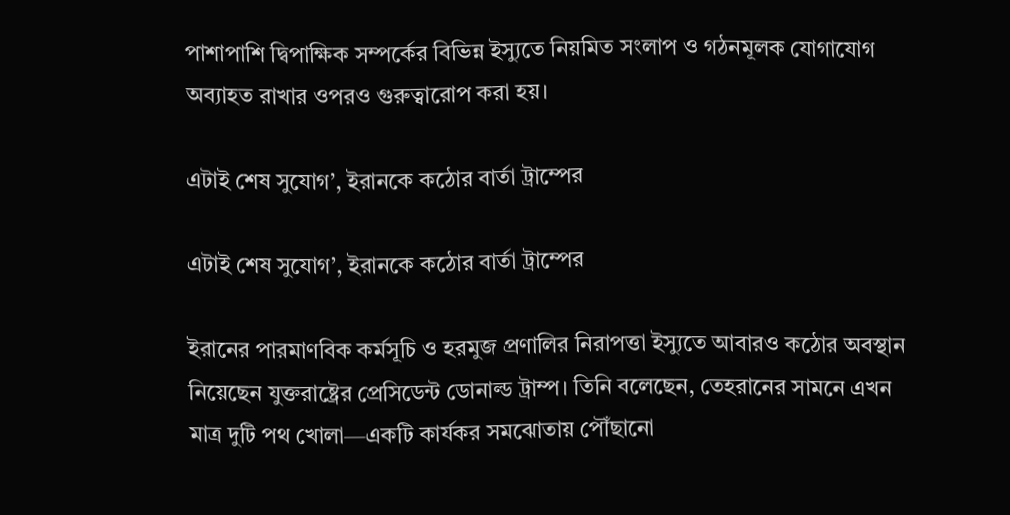পাশাপাশি দ্বিপাক্ষিক সম্পর্কের বিভিন্ন ইস্যুতে নিয়মিত সংলাপ ও গঠনমূলক যোগাযোগ অব্যাহত রাখার ওপরও গুরুত্বারোপ করা হয়।

এটাই শেষ সুযোগ’, ইরানকে কঠোর বার্তা ট্রাম্পের

এটাই শেষ সুযোগ’, ইরানকে কঠোর বার্তা ট্রাম্পের

ইরানের পারমাণবিক কর্মসূচি ও হরমুজ প্রণালির নিরাপত্তা ইস্যুতে আবারও কঠোর অবস্থান নিয়েছেন যুক্তরাষ্ট্রের প্রেসিডেন্ট ডোনাল্ড ট্রাম্প। তিনি বলেছেন, তেহরানের সামনে এখন মাত্র দুটি পথ খোলা—একটি কার্যকর সমঝোতায় পৌঁছানো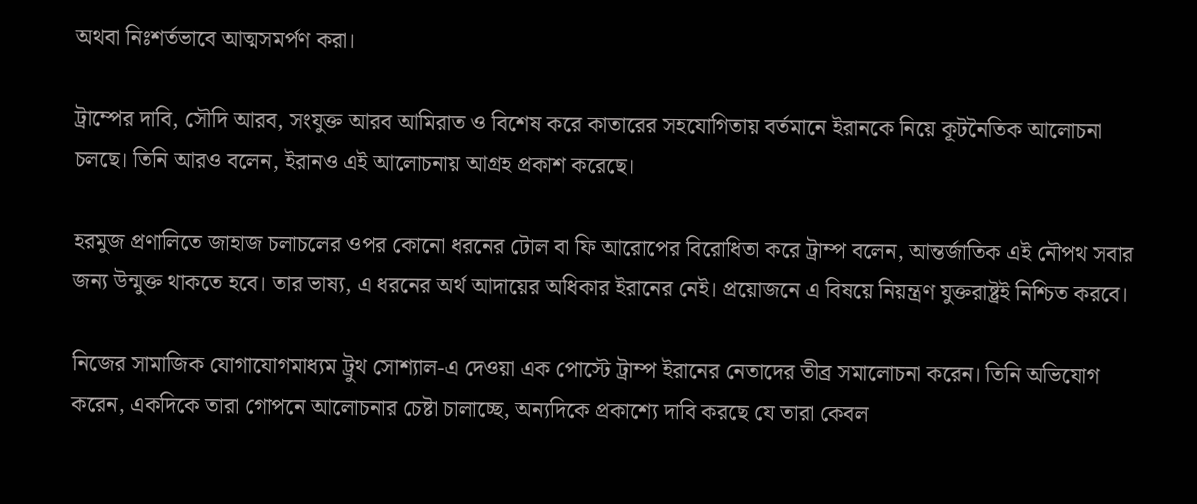অথবা নিঃশর্তভাবে আত্মসমর্পণ করা।

ট্রাম্পের দাবি, সৌদি আরব, সংযুক্ত আরব আমিরাত ও বিশেষ করে কাতারের সহযোগিতায় বর্তমানে ইরানকে নিয়ে কূটনৈতিক আলোচনা চলছে। তিনি আরও বলেন, ইরানও এই আলোচনায় আগ্রহ প্রকাশ করেছে।

হরমুজ প্রণালিতে জাহাজ চলাচলের ওপর কোনো ধরনের টোল বা ফি আরোপের বিরোধিতা করে ট্রাম্প বলেন, আন্তর্জাতিক এই নৌপথ সবার জন্য উন্মুক্ত থাকতে হবে। তার ভাষ্য, এ ধরনের অর্থ আদায়ের অধিকার ইরানের নেই। প্রয়োজনে এ বিষয়ে নিয়ন্ত্রণ যুক্তরাষ্ট্রই নিশ্চিত করবে।

নিজের সামাজিক যোগাযোগমাধ্যম ট্রুথ সোশ্যাল-এ দেওয়া এক পোস্টে ট্রাম্প ইরানের নেতাদের তীব্র সমালোচনা করেন। তিনি অভিযোগ করেন, একদিকে তারা গোপনে আলোচনার চেষ্টা চালাচ্ছে, অন্যদিকে প্রকাশ্যে দাবি করছে যে তারা কেবল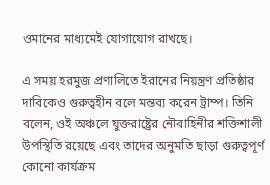ওমানের মাধ্যমেই যোগাযোগ রাখছে।

এ সময় হরমুজ প্রণালিতে ইরানের নিয়ন্ত্রণ প্রতিষ্ঠার দাবিকেও গুরুত্বহীন বলে মন্তব্য করেন ট্রাম্প। তিনি বলেন, ওই অঞ্চলে যুক্তরাষ্ট্রের নৌবাহিনীর শক্তিশালী উপস্থিতি রয়েছে এবং তাদের অনুমতি ছাড়া গুরুত্বপূর্ণ কোনো কার্যক্রম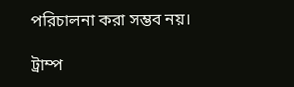পরিচালনা করা সম্ভব নয়।

ট্রাম্প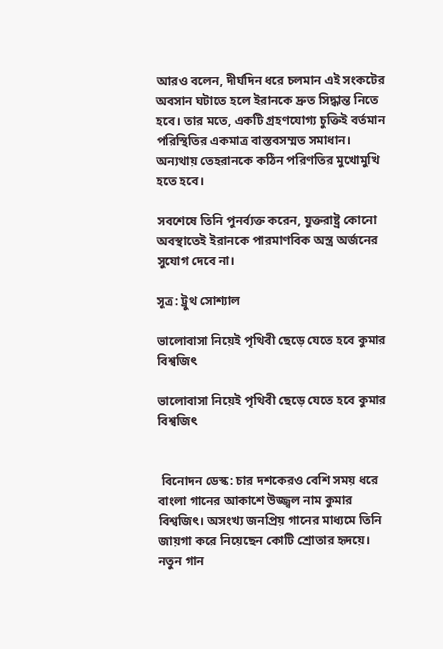আরও বলেন, দীর্ঘদিন ধরে চলমান এই সংকটের অবসান ঘটাতে হলে ইরানকে দ্রুত সিদ্ধান্ত নিতে হবে। তার মতে, একটি গ্রহণযোগ্য চুক্তিই বর্তমান পরিস্থিতির একমাত্র বাস্তবসম্মত সমাধান। অন্যথায় তেহরানকে কঠিন পরিণতির মুখোমুখি হতে হবে।

সবশেষে তিনি পুনর্ব্যক্ত করেন, যুক্তরাষ্ট্র কোনো অবস্থাতেই ইরানকে পারমাণবিক অস্ত্র অর্জনের সুযোগ দেবে না।

সূত্র: ট্রুথ সোশ্যাল

ভালোবাসা নিয়েই পৃথিবী ছেড়ে যেতে হবে কুমার বিশ্বজিৎ

ভালোবাসা নিয়েই পৃথিবী ছেড়ে যেতে হবে কুমার বিশ্বজিৎ


 বিনোদন ডেস্ক: চার দশকেরও বেশি সময় ধরে বাংলা গানের আকাশে উজ্জ্বল নাম কুমার বিশ্বজিৎ। অসংখ্য জনপ্রিয় গানের মাধ্যমে তিনি জায়গা করে নিয়েছেন কোটি শ্রোতার হৃদয়ে। নতুন গান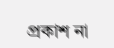প্রকাশ না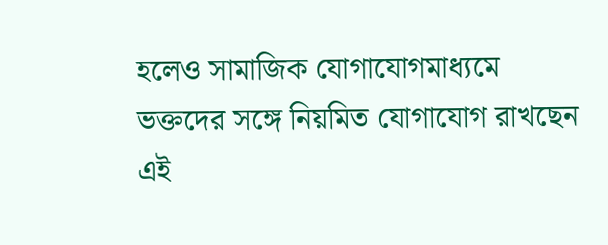হলেও সামাজিক যোগাযোগমাধ্যমে ভক্তদের সঙ্গে নিয়মিত যোগাযোগ রাখছেন এই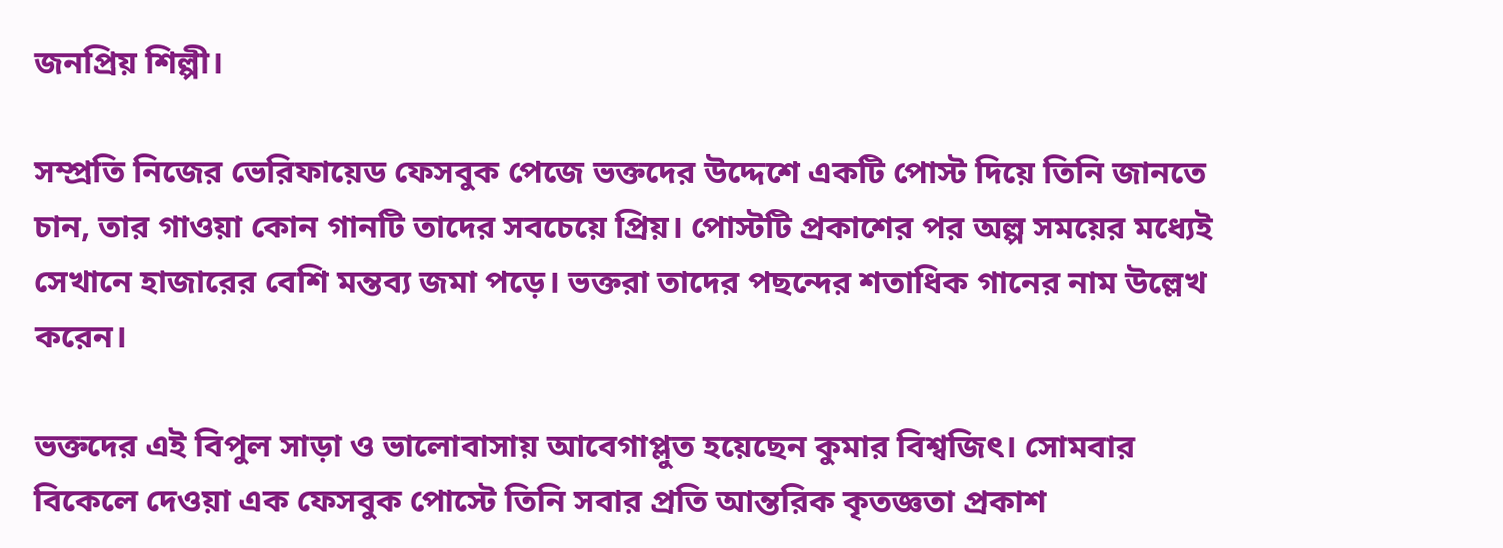জনপ্রিয় শিল্পী।

সম্প্রতি নিজের ভেরিফায়েড ফেসবুক পেজে ভক্তদের উদ্দেশে একটি পোস্ট দিয়ে তিনি জানতে চান, তার গাওয়া কোন গানটি তাদের সবচেয়ে প্রিয়। পোস্টটি প্রকাশের পর অল্প সময়ের মধ্যেই সেখানে হাজারের বেশি মন্তব্য জমা পড়ে। ভক্তরা তাদের পছন্দের শতাধিক গানের নাম উল্লেখ করেন।

ভক্তদের এই বিপুল সাড়া ও ভালোবাসায় আবেগাপ্লুত হয়েছেন কুমার বিশ্বজিৎ। সোমবার বিকেলে দেওয়া এক ফেসবুক পোস্টে তিনি সবার প্রতি আন্তরিক কৃতজ্ঞতা প্রকাশ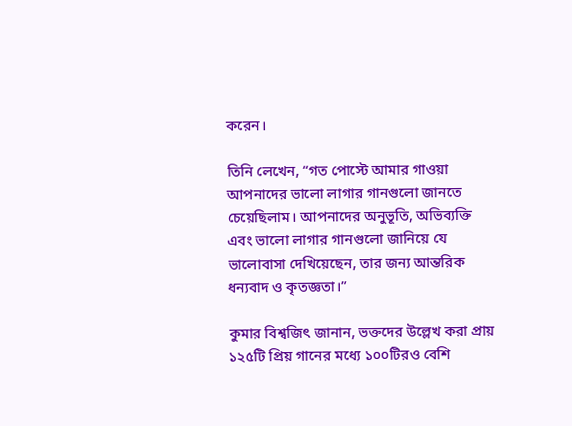করেন।

তিনি লেখেন, “গত পোস্টে আমার গাওয়া আপনাদের ভালো লাগার গানগুলো জানতে চেয়েছিলাম। আপনাদের অনুভূতি, অভিব্যক্তি এবং ভালো লাগার গানগুলো জানিয়ে যে ভালোবাসা দেখিয়েছেন, তার জন্য আন্তরিক ধন্যবাদ ও কৃতজ্ঞতা।”

কুমার বিশ্বজিৎ জানান, ভক্তদের উল্লেখ করা প্রায় ১২৫টি প্রিয় গানের মধ্যে ১০০টিরও বেশি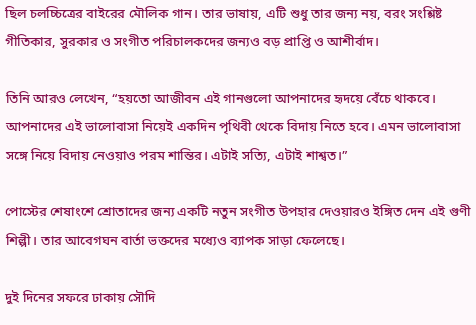ছিল চলচ্চিত্রের বাইরের মৌলিক গান। তার ভাষায়, এটি শুধু তার জন্য নয়, বরং সংশ্লিষ্ট গীতিকার, সুরকার ও সংগীত পরিচালকদের জন্যও বড় প্রাপ্তি ও আশীর্বাদ।

তিনি আরও লেখেন, “হয়তো আজীবন এই গানগুলো আপনাদের হৃদয়ে বেঁচে থাকবে। আপনাদের এই ভালোবাসা নিয়েই একদিন পৃথিবী থেকে বিদায় নিতে হবে। এমন ভালোবাসা সঙ্গে নিয়ে বিদায় নেওয়াও পরম শান্তির। এটাই সত্যি, এটাই শাশ্বত।”

পোস্টের শেষাংশে শ্রোতাদের জন্য একটি নতুন সংগীত উপহার দেওয়ারও ইঙ্গিত দেন এই গুণী শিল্পী। তার আবেগঘন বার্তা ভক্তদের মধ্যেও ব্যাপক সাড়া ফেলেছে।

দুই দিনের সফরে ঢাকায় সৌদি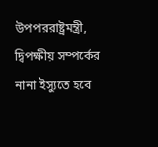উপপররাষ্ট্রমন্ত্রী, দ্বিপক্ষীয় সম্পর্কের নানা ইস্যুতে হবে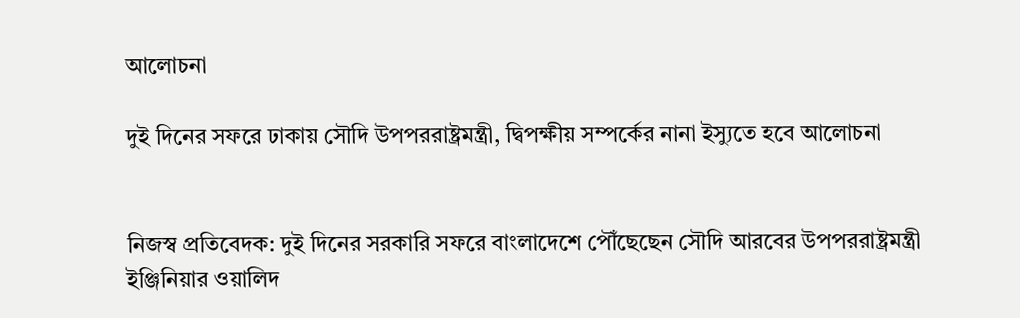আলোচনা

দুই দিনের সফরে ঢাকায় সৌদি উপপররাষ্ট্রমন্ত্রী, দ্বিপক্ষীয় সম্পর্কের নানা ইস্যুতে হবে আলোচনা


নিজস্ব প্রতিবেদক: দুই দিনের সরকারি সফরে বাংলাদেশে পৌঁছেছেন সৌদি আরবের উপপররাষ্ট্রমন্ত্রী ইঞ্জিনিয়ার ওয়ালিদ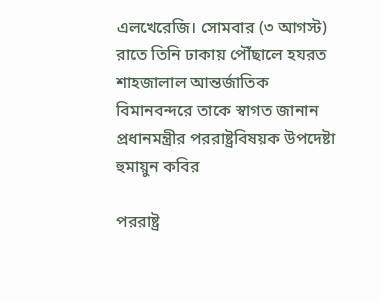এলখেরেজি। সোমবার (৩ আগস্ট) রাতে তিনি ঢাকায় পৌঁছালে হযরত শাহজালাল আন্তর্জাতিক বিমানবন্দরে তাকে স্বাগত জানান প্রধানমন্ত্রীর পররাষ্ট্রবিষয়ক উপদেষ্টা হুমায়ুন কবির

পররাষ্ট্র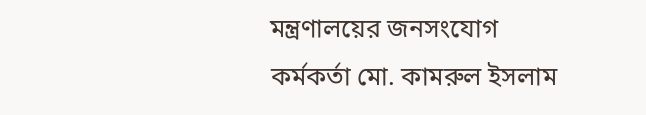মন্ত্রণালয়ের জনসংযোগ কর্মকর্তা মো. কামরুল ইসলাম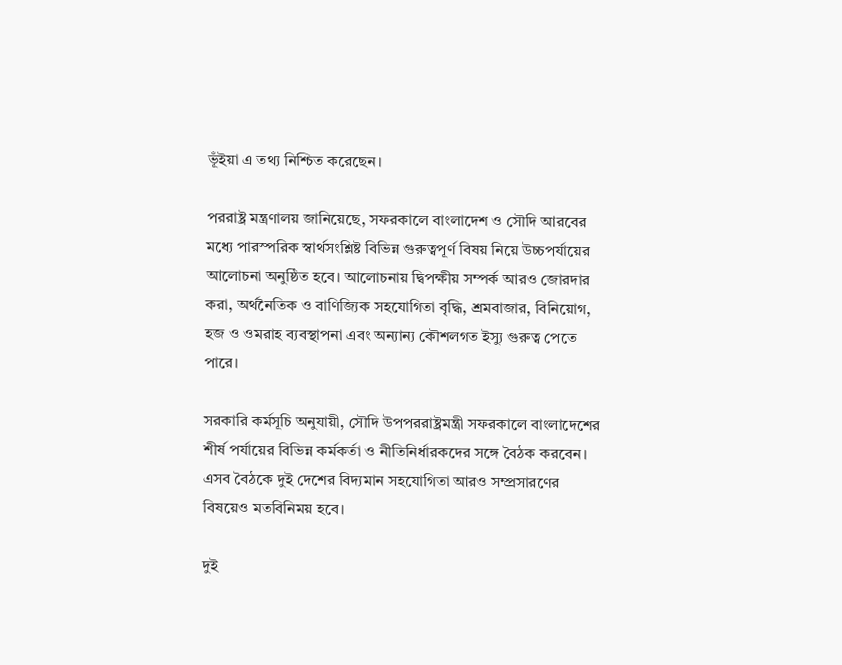ভূঁইয়া এ তথ্য নিশ্চিত করেছেন।

পররাষ্ট্র মন্ত্রণালয় জানিয়েছে, সফরকালে বাংলাদেশ ও সৌদি আরবের মধ্যে পারস্পরিক স্বার্থসংশ্লিষ্ট বিভিন্ন গুরুত্বপূর্ণ বিষয় নিয়ে উচ্চপর্যায়ের আলোচনা অনুষ্ঠিত হবে। আলোচনায় দ্বিপক্ষীয় সম্পর্ক আরও জোরদার করা, অর্থনৈতিক ও বাণিজ্যিক সহযোগিতা বৃদ্ধি, শ্রমবাজার, বিনিয়োগ, হজ ও ওমরাহ ব্যবস্থাপনা এবং অন্যান্য কৌশলগত ইস্যু গুরুত্ব পেতে পারে।

সরকারি কর্মসূচি অনুযায়ী, সৌদি উপপররাষ্ট্রমন্ত্রী সফরকালে বাংলাদেশের শীর্ষ পর্যায়ের বিভিন্ন কর্মকর্তা ও নীতিনির্ধারকদের সঙ্গে বৈঠক করবেন। এসব বৈঠকে দুই দেশের বিদ্যমান সহযোগিতা আরও সম্প্রসারণের বিষয়েও মতবিনিময় হবে।

দুই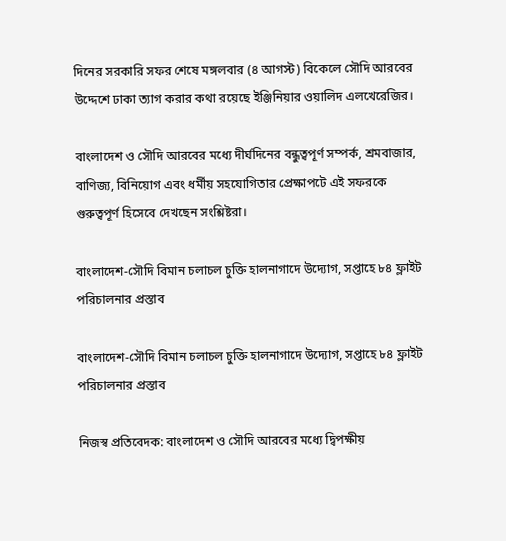দিনের সরকারি সফর শেষে মঙ্গলবার (৪ আগস্ট) বিকেলে সৌদি আরবের উদ্দেশে ঢাকা ত্যাগ করার কথা রয়েছে ইঞ্জিনিয়ার ওয়ালিদ এলখেরেজির।

বাংলাদেশ ও সৌদি আরবের মধ্যে দীর্ঘদিনের বন্ধুত্বপূর্ণ সম্পর্ক, শ্রমবাজার, বাণিজ্য, বিনিয়োগ এবং ধর্মীয় সহযোগিতার প্রেক্ষাপটে এই সফরকে গুরুত্বপূর্ণ হিসেবে দেখছেন সংশ্লিষ্টরা।

বাংলাদেশ-সৌদি বিমান চলাচল চুক্তি হালনাগাদে উদ্যোগ, সপ্তাহে ৮৪ ফ্লাইট পরিচালনার প্রস্তাব

বাংলাদেশ-সৌদি বিমান চলাচল চুক্তি হালনাগাদে উদ্যোগ, সপ্তাহে ৮৪ ফ্লাইট পরিচালনার প্রস্তাব

নিজস্ব প্রতিবেদক: বাংলাদেশ ও সৌদি আরবের মধ্যে দ্বিপক্ষীয়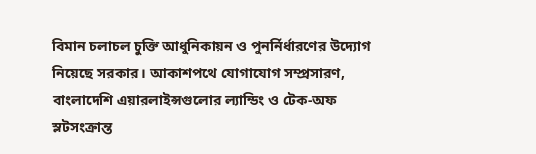বিমান চলাচল চুক্তি আধুনিকায়ন ও পুনর্নির্ধারণের উদ্যোগ নিয়েছে সরকার। আকাশপথে যোগাযোগ সম্প্রসারণ, বাংলাদেশি এয়ারলাইন্সগুলোর ল্যান্ডিং ও টেক-অফ স্লটসংক্রান্ত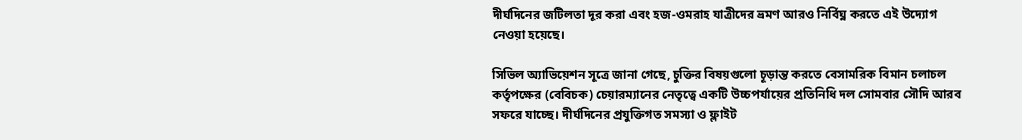দীর্ঘদিনের জটিলতা দূর করা এবং হজ-ওমরাহ যাত্রীদের ভ্রমণ আরও নির্বিঘ্ন করতে এই উদ্যোগ নেওয়া হয়েছে।

সিভিল অ্যাভিয়েশন সূত্রে জানা গেছে, চুক্তির বিষয়গুলো চূড়ান্ত করতে বেসামরিক বিমান চলাচল কর্তৃপক্ষের (বেবিচক) চেয়ারম্যানের নেতৃত্বে একটি উচ্চপর্যায়ের প্রতিনিধি দল সোমবার সৌদি আরব সফরে যাচ্ছে। দীর্ঘদিনের প্রযুক্তিগত সমস্যা ও ফ্লাইট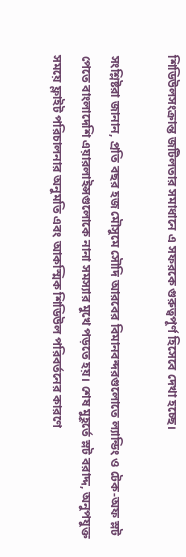শিডিউলসংক্রান্ত জটিলতার সমাধানে এ সফরকে গুরুত্বপূর্ণ হিসেবে দেখা হচ্ছে।

সংশ্লিষ্টরা জানান, প্রতি বছর হজ মৌসুমে সৌদি আরবের বিমানবন্দরগুলোতে ল্যান্ডিং ও টেক-অফ স্লট পেতে বাংলাদেশি এয়ারলাইন্সগুলোকে নানা সমস্যার মুখে পড়তে হয়। শেষ মুহূর্তে স্লট বরাদ্দ, অনুপযুক্ত সময়ে ফ্লাইট পরিচালনার অনুমতি এবং আকস্মিক শিডিউল পরিবর্তনের কারণে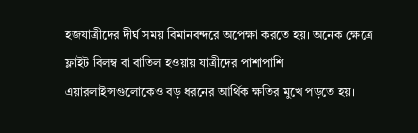হজযাত্রীদের দীর্ঘ সময় বিমানবন্দরে অপেক্ষা করতে হয়। অনেক ক্ষেত্রে ফ্লাইট বিলম্ব বা বাতিল হওয়ায় যাত্রীদের পাশাপাশি এয়ারলাইন্সগুলোকেও বড় ধরনের আর্থিক ক্ষতির মুখে পড়তে হয়।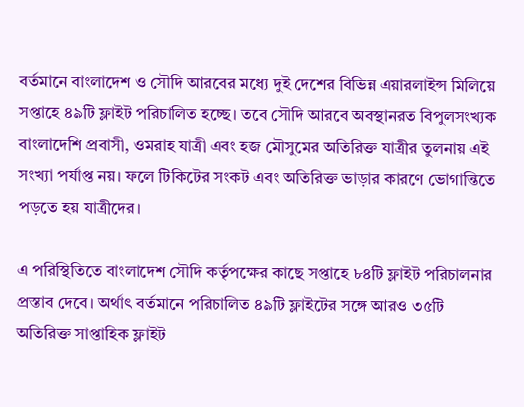বর্তমানে বাংলাদেশ ও সৌদি আরবের মধ্যে দুই দেশের বিভিন্ন এয়ারলাইন্স মিলিয়ে সপ্তাহে ৪৯টি ফ্লাইট পরিচালিত হচ্ছে। তবে সৌদি আরবে অবস্থানরত বিপুলসংখ্যক বাংলাদেশি প্রবাসী, ওমরাহ যাত্রী এবং হজ মৌসুমের অতিরিক্ত যাত্রীর তুলনায় এই সংখ্যা পর্যাপ্ত নয়। ফলে টিকিটের সংকট এবং অতিরিক্ত ভাড়ার কারণে ভোগান্তিতে পড়তে হয় যাত্রীদের।

এ পরিস্থিতিতে বাংলাদেশ সৌদি কর্তৃপক্ষের কাছে সপ্তাহে ৮৪টি ফ্লাইট পরিচালনার প্রস্তাব দেবে। অর্থাৎ বর্তমানে পরিচালিত ৪৯টি ফ্লাইটের সঙ্গে আরও ৩৫টি অতিরিক্ত সাপ্তাহিক ফ্লাইট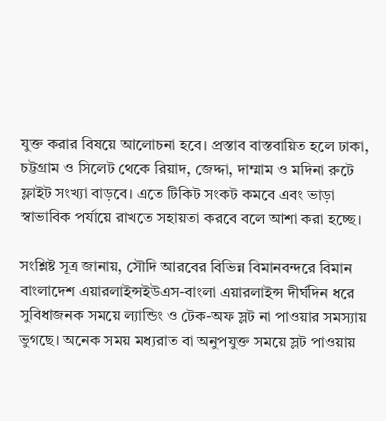যুক্ত করার বিষয়ে আলোচনা হবে। প্রস্তাব বাস্তবায়িত হলে ঢাকা, চট্টগ্রাম ও সিলেট থেকে রিয়াদ, জেদ্দা, দাম্মাম ও মদিনা রুটে ফ্লাইট সংখ্যা বাড়বে। এতে টিকিট সংকট কমবে এবং ভাড়া স্বাভাবিক পর্যায়ে রাখতে সহায়তা করবে বলে আশা করা হচ্ছে।

সংশ্লিষ্ট সূত্র জানায়, সৌদি আরবের বিভিন্ন বিমানবন্দরে বিমান বাংলাদেশ এয়ারলাইন্সইউএস-বাংলা এয়ারলাইন্স দীর্ঘদিন ধরে সুবিধাজনক সময়ে ল্যান্ডিং ও টেক-অফ স্লট না পাওয়ার সমস্যায় ভুগছে। অনেক সময় মধ্যরাত বা অনুপযুক্ত সময়ে স্লট পাওয়ায়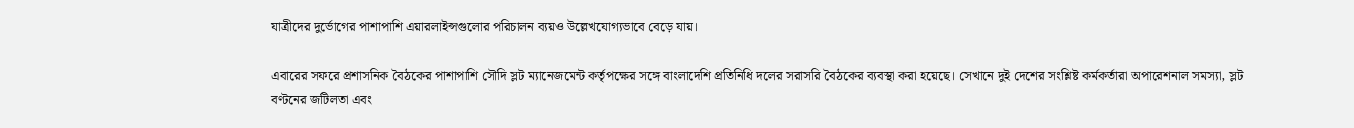যাত্রীদের দুর্ভোগের পাশাপাশি এয়ারলাইন্সগুলোর পরিচালন ব্যয়ও উল্লেখযোগ্যভাবে বেড়ে যায়।

এবারের সফরে প্রশাসনিক বৈঠকের পাশাপাশি সৌদি স্লট ম্যানেজমেন্ট কর্তৃপক্ষের সঙ্গে বাংলাদেশি প্রতিনিধি দলের সরাসরি বৈঠকের ব্যবস্থা করা হয়েছে। সেখানে দুই দেশের সংশ্লিষ্ট কর্মকর্তারা অপারেশনাল সমস্যা, স্লট বণ্টনের জটিলতা এবং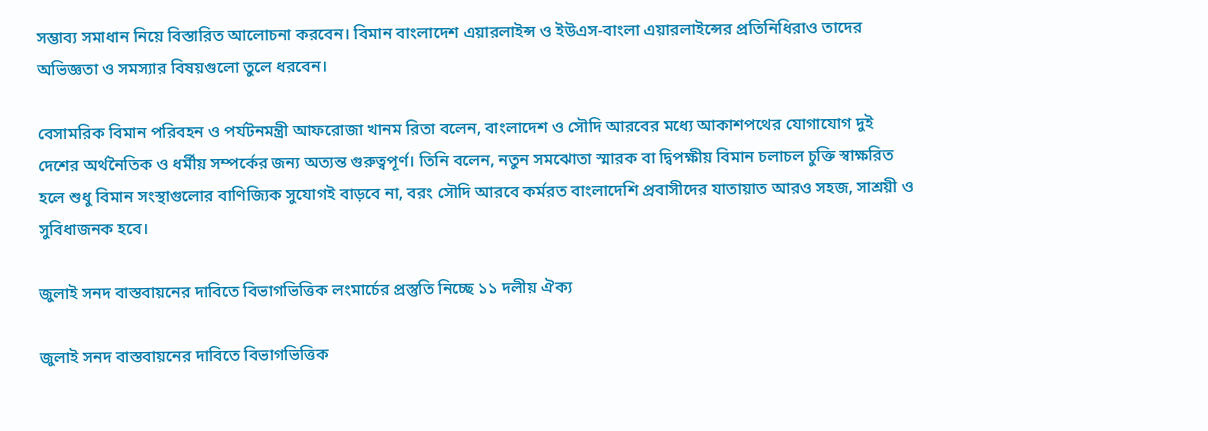সম্ভাব্য সমাধান নিয়ে বিস্তারিত আলোচনা করবেন। বিমান বাংলাদেশ এয়ারলাইন্স ও ইউএস-বাংলা এয়ারলাইন্সের প্রতিনিধিরাও তাদের অভিজ্ঞতা ও সমস্যার বিষয়গুলো তুলে ধরবেন।

বেসামরিক বিমান পরিবহন ও পর্যটনমন্ত্রী আফরোজা খানম রিতা বলেন, বাংলাদেশ ও সৌদি আরবের মধ্যে আকাশপথের যোগাযোগ দুই দেশের অর্থনৈতিক ও ধর্মীয় সম্পর্কের জন্য অত্যন্ত গুরুত্বপূর্ণ। তিনি বলেন, নতুন সমঝোতা স্মারক বা দ্বিপক্ষীয় বিমান চলাচল চুক্তি স্বাক্ষরিত হলে শুধু বিমান সংস্থাগুলোর বাণিজ্যিক সুযোগই বাড়বে না, বরং সৌদি আরবে কর্মরত বাংলাদেশি প্রবাসীদের যাতায়াত আরও সহজ, সাশ্রয়ী ও সুবিধাজনক হবে।

জুলাই সনদ বাস্তবায়নের দাবিতে বিভাগভিত্তিক লংমার্চের প্রস্তুতি নিচ্ছে ১১ দলীয় ঐক্য

জুলাই সনদ বাস্তবায়নের দাবিতে বিভাগভিত্তিক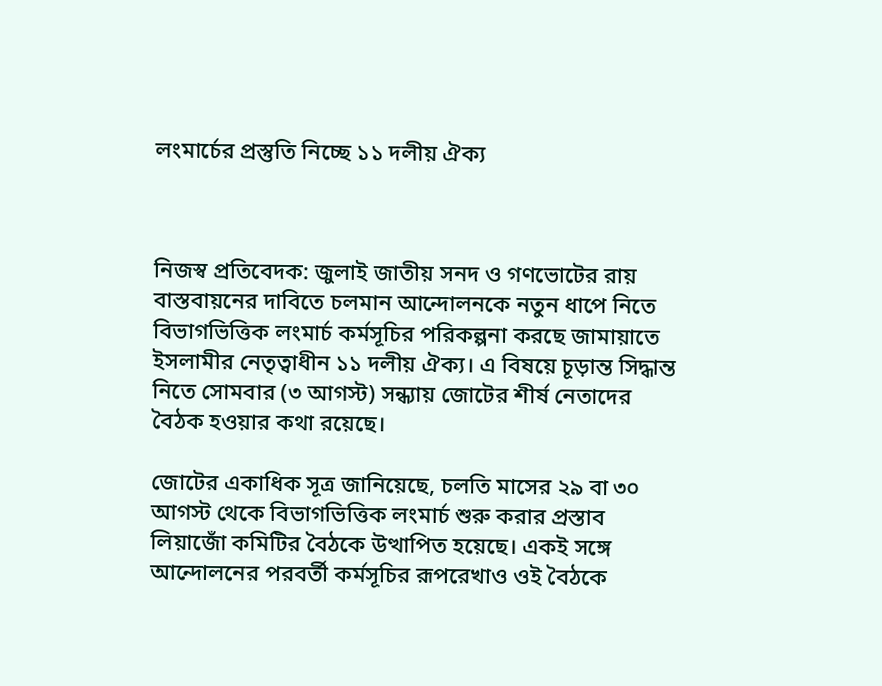লংমার্চের প্রস্তুতি নিচ্ছে ১১ দলীয় ঐক্য



নিজস্ব প্রতিবেদক: জুলাই জাতীয় সনদ ও গণভোটের রায় বাস্তবায়নের দাবিতে চলমান আন্দোলনকে নতুন ধাপে নিতে বিভাগভিত্তিক লংমার্চ কর্মসূচির পরিকল্পনা করছে জামায়াতে ইসলামীর নেতৃত্বাধীন ১১ দলীয় ঐক্য। এ বিষয়ে চূড়ান্ত সিদ্ধান্ত নিতে সোমবার (৩ আগস্ট) সন্ধ্যায় জোটের শীর্ষ নেতাদের বৈঠক হওয়ার কথা রয়েছে।

জোটের একাধিক সূত্র জানিয়েছে, চলতি মাসের ২৯ বা ৩০ আগস্ট থেকে বিভাগভিত্তিক লংমার্চ শুরু করার প্রস্তাব লিয়াজোঁ কমিটির বৈঠকে উত্থাপিত হয়েছে। একই সঙ্গে আন্দোলনের পরবর্তী কর্মসূচির রূপরেখাও ওই বৈঠকে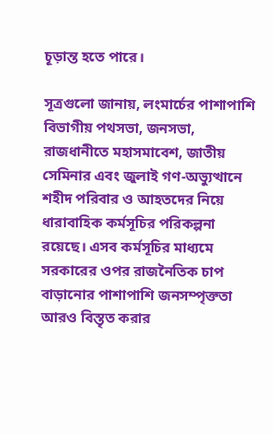চূড়ান্ত হতে পারে।

সূত্রগুলো জানায়, লংমার্চের পাশাপাশি বিভাগীয় পথসভা, জনসভা, রাজধানীতে মহাসমাবেশ, জাতীয় সেমিনার এবং জুলাই গণ-অভ্যুত্থানে শহীদ পরিবার ও আহতদের নিয়ে ধারাবাহিক কর্মসূচির পরিকল্পনা রয়েছে। এসব কর্মসূচির মাধ্যমে সরকারের ওপর রাজনৈতিক চাপ বাড়ানোর পাশাপাশি জনসম্পৃক্ততা আরও বিস্তৃত করার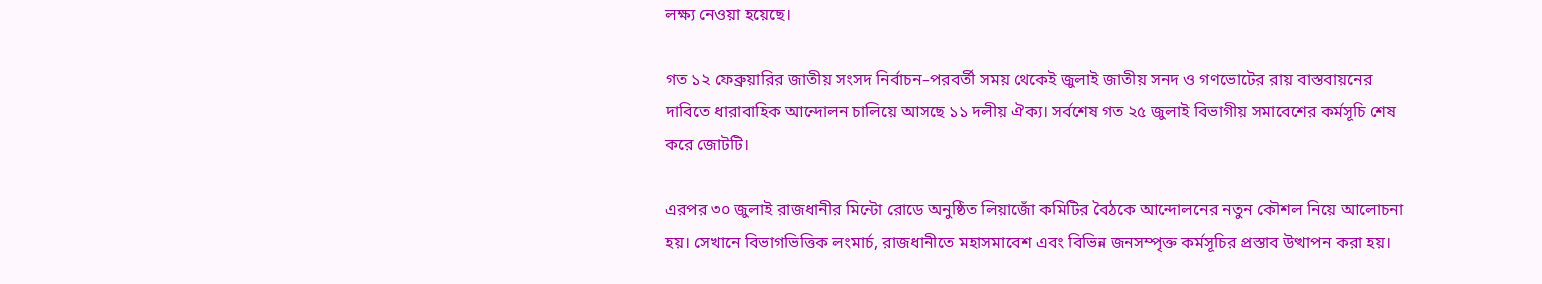লক্ষ্য নেওয়া হয়েছে।

গত ১২ ফেব্রুয়ারির জাতীয় সংসদ নির্বাচন–পরবর্তী সময় থেকেই জুলাই জাতীয় সনদ ও গণভোটের রায় বাস্তবায়নের দাবিতে ধারাবাহিক আন্দোলন চালিয়ে আসছে ১১ দলীয় ঐক্য। সর্বশেষ গত ২৫ জুলাই বিভাগীয় সমাবেশের কর্মসূচি শেষ করে জোটটি।

এরপর ৩০ জুলাই রাজধানীর মিন্টো রোডে অনুষ্ঠিত লিয়াজোঁ কমিটির বৈঠকে আন্দোলনের নতুন কৌশল নিয়ে আলোচনা হয়। সেখানে বিভাগভিত্তিক লংমার্চ, রাজধানীতে মহাসমাবেশ এবং বিভিন্ন জনসম্পৃক্ত কর্মসূচির প্রস্তাব উত্থাপন করা হয়।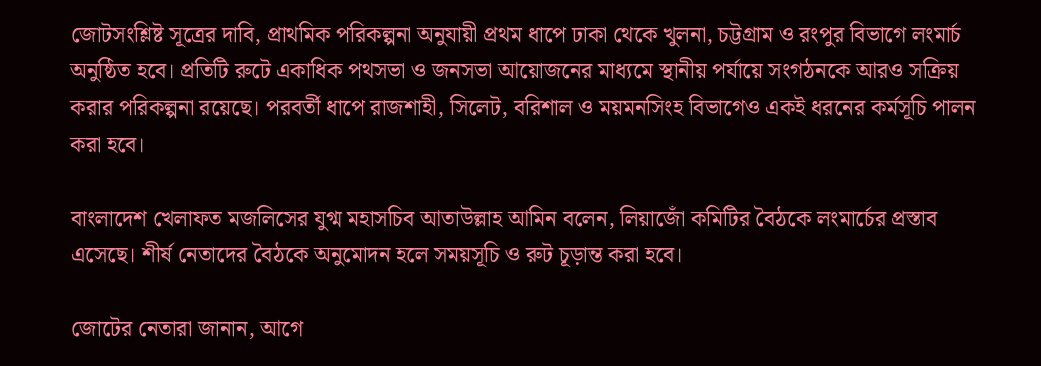জোটসংশ্লিষ্ট সূত্রের দাবি, প্রাথমিক পরিকল্পনা অনুযায়ী প্রথম ধাপে ঢাকা থেকে খুলনা, চট্টগ্রাম ও রংপুর বিভাগে লংমার্চ অনুষ্ঠিত হবে। প্রতিটি রুটে একাধিক পথসভা ও জনসভা আয়োজনের মাধ্যমে স্থানীয় পর্যায়ে সংগঠনকে আরও সক্রিয় করার পরিকল্পনা রয়েছে। পরবর্তী ধাপে রাজশাহী, সিলেট, বরিশাল ও ময়মনসিংহ বিভাগেও একই ধরনের কর্মসূচি পালন করা হবে।

বাংলাদেশ খেলাফত মজলিসের যুগ্ম মহাসচিব আতাউল্লাহ আমিন বলেন, লিয়াজোঁ কমিটির বৈঠকে লংমার্চের প্রস্তাব এসেছে। শীর্ষ নেতাদের বৈঠকে অনুমোদন হলে সময়সূচি ও রুট চূড়ান্ত করা হবে।

জোটের নেতারা জানান, আগে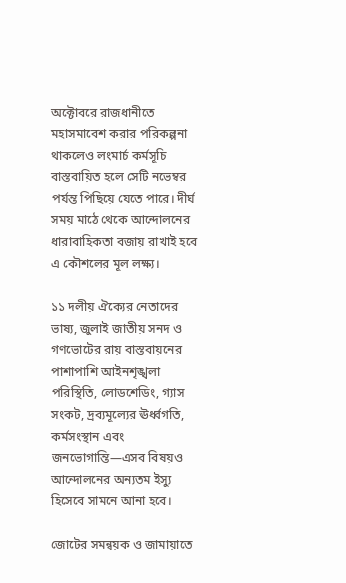অক্টোবরে রাজধানীতে মহাসমাবেশ করার পরিকল্পনা থাকলেও লংমার্চ কর্মসূচি বাস্তবায়িত হলে সেটি নভেম্বর পর্যন্ত পিছিয়ে যেতে পারে। দীর্ঘ সময় মাঠে থেকে আন্দোলনের ধারাবাহিকতা বজায় রাখাই হবে এ কৌশলের মূল লক্ষ্য।

১১ দলীয় ঐক্যের নেতাদের ভাষ্য, জুলাই জাতীয় সনদ ও গণভোটের রায় বাস্তবায়নের পাশাপাশি আইনশৃঙ্খলা পরিস্থিতি, লোডশেডিং, গ্যাস সংকট, দ্রব্যমূল্যের ঊর্ধ্বগতি, কর্মসংস্থান এবং জনভোগান্তি—এসব বিষয়ও আন্দোলনের অন্যতম ইস্যু হিসেবে সামনে আনা হবে।

জোটের সমন্বয়ক ও জামায়াতে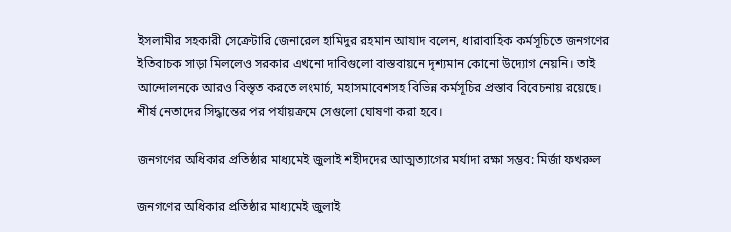ইসলামীর সহকারী সেক্রেটারি জেনারেল হামিদুর রহমান আযাদ বলেন, ধারাবাহিক কর্মসূচিতে জনগণের ইতিবাচক সাড়া মিললেও সরকার এখনো দাবিগুলো বাস্তবায়নে দৃশ্যমান কোনো উদ্যোগ নেয়নি। তাই আন্দোলনকে আরও বিস্তৃত করতে লংমার্চ, মহাসমাবেশসহ বিভিন্ন কর্মসূচির প্রস্তাব বিবেচনায় রয়েছে। শীর্ষ নেতাদের সিদ্ধান্তের পর পর্যায়ক্রমে সেগুলো ঘোষণা করা হবে।

জনগণের অধিকার প্রতিষ্ঠার মাধ্যমেই জুলাই শহীদদের আত্মত্যাগের মর্যাদা রক্ষা সম্ভব: মির্জা ফখরুল

জনগণের অধিকার প্রতিষ্ঠার মাধ্যমেই জুলাই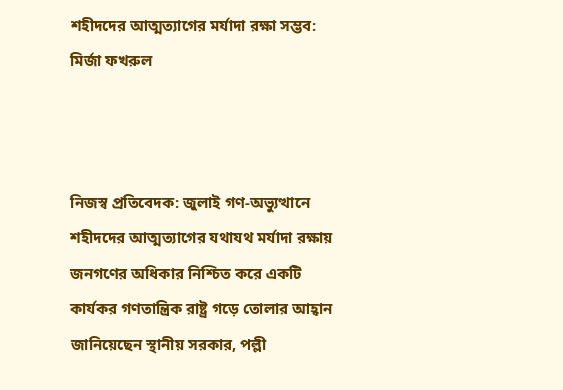শহীদদের আত্মত্যাগের মর্যাদা রক্ষা সম্ভব: মির্জা ফখরুল



নিজস্ব প্রতিবেদক: জুলাই গণ-অভ্যুত্থানে শহীদদের আত্মত্যাগের যথাযথ মর্যাদা রক্ষায় জনগণের অধিকার নিশ্চিত করে একটি কার্যকর গণতান্ত্রিক রাষ্ট্র গড়ে তোলার আহ্বান জানিয়েছেন স্থানীয় সরকার, পল্লী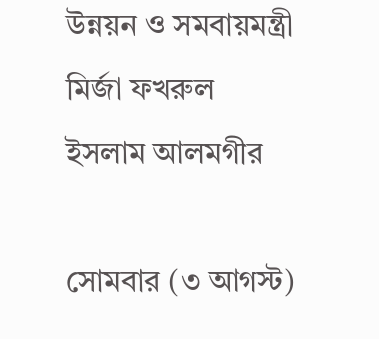উন্নয়ন ও সমবায়মন্ত্রী মির্জা ফখরুল ইসলাম আলমগীর

সোমবার (৩ আগস্ট)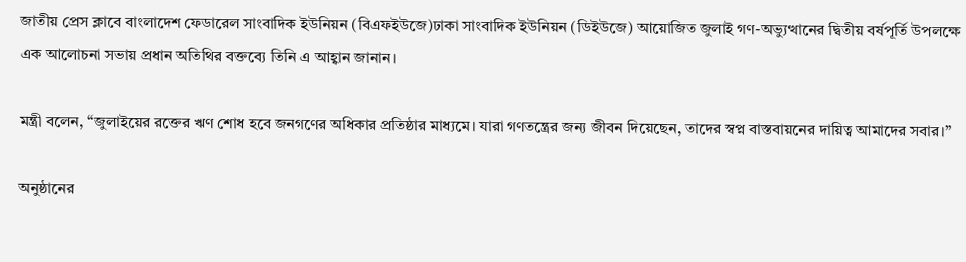জাতীয় প্রেস ক্লাবে বাংলাদেশ ফেডারেল সাংবাদিক ইউনিয়ন (বিএফইউজে)ঢাকা সাংবাদিক ইউনিয়ন (ডিইউজে) আয়োজিত জুলাই গণ-অভ্যুত্থানের দ্বিতীয় বর্ষপূর্তি উপলক্ষে এক আলোচনা সভায় প্রধান অতিথির বক্তব্যে তিনি এ আহ্বান জানান।

মন্ত্রী বলেন, “জুলাইয়ের রক্তের ঋণ শোধ হবে জনগণের অধিকার প্রতিষ্ঠার মাধ্যমে। যারা গণতন্ত্রের জন্য জীবন দিয়েছেন, তাদের স্বপ্ন বাস্তবায়নের দায়িত্ব আমাদের সবার।”

অনুষ্ঠানের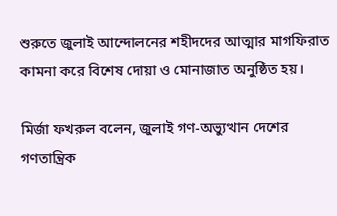শুরুতে জুলাই আন্দোলনের শহীদদের আত্মার মাগফিরাত কামনা করে বিশেষ দোয়া ও মোনাজাত অনুষ্ঠিত হয়।

মির্জা ফখরুল বলেন, জুলাই গণ-অভ্যুত্থান দেশের গণতান্ত্রিক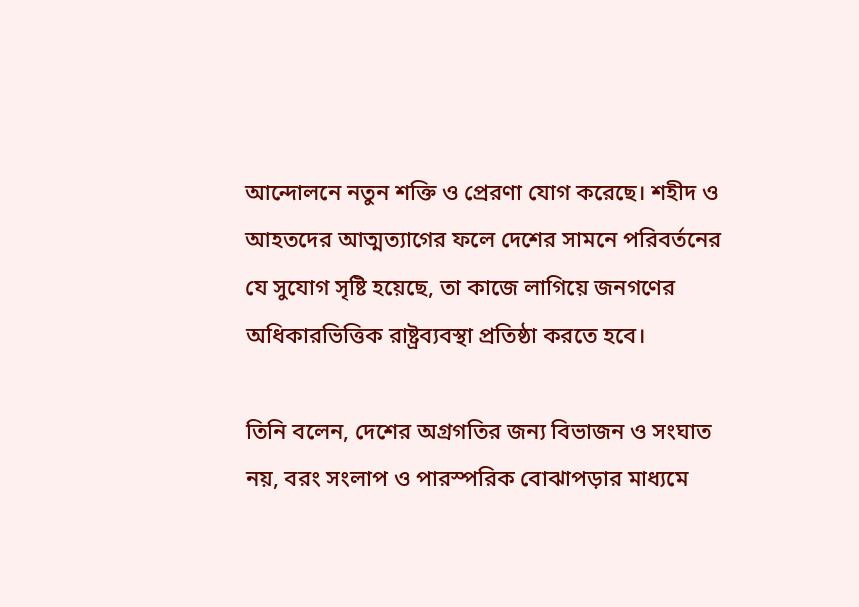আন্দোলনে নতুন শক্তি ও প্রেরণা যোগ করেছে। শহীদ ও আহতদের আত্মত্যাগের ফলে দেশের সামনে পরিবর্তনের যে সুযোগ সৃষ্টি হয়েছে, তা কাজে লাগিয়ে জনগণের অধিকারভিত্তিক রাষ্ট্রব্যবস্থা প্রতিষ্ঠা করতে হবে।

তিনি বলেন, দেশের অগ্রগতির জন্য বিভাজন ও সংঘাত নয়, বরং সংলাপ ও পারস্পরিক বোঝাপড়ার মাধ্যমে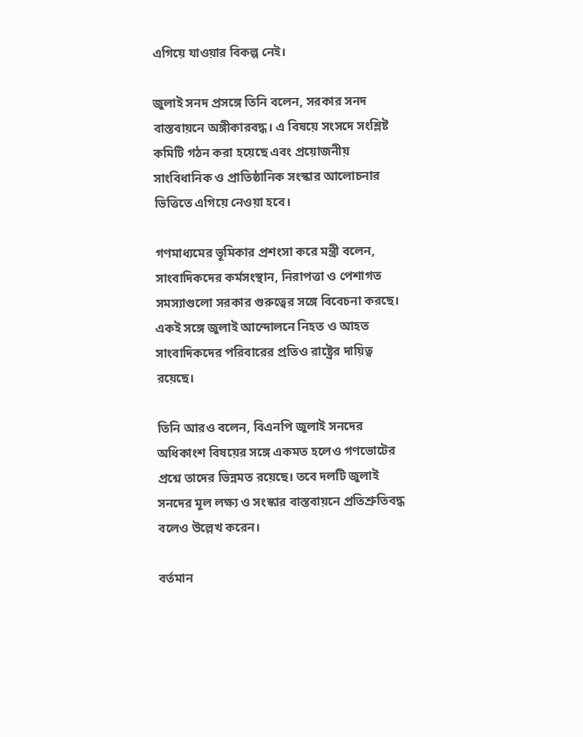এগিয়ে যাওয়ার বিকল্প নেই।

জুলাই সনদ প্রসঙ্গে তিনি বলেন, সরকার সনদ বাস্তবায়নে অঙ্গীকারবদ্ধ। এ বিষয়ে সংসদে সংশ্লিষ্ট কমিটি গঠন করা হয়েছে এবং প্রয়োজনীয় সাংবিধানিক ও প্রাতিষ্ঠানিক সংস্কার আলোচনার ভিত্তিতে এগিয়ে নেওয়া হবে।

গণমাধ্যমের ভূমিকার প্রশংসা করে মন্ত্রী বলেন, সাংবাদিকদের কর্মসংস্থান, নিরাপত্তা ও পেশাগত সমস্যাগুলো সরকার গুরুত্বের সঙ্গে বিবেচনা করছে। একই সঙ্গে জুলাই আন্দোলনে নিহত ও আহত সাংবাদিকদের পরিবারের প্রতিও রাষ্ট্রের দায়িত্ব রয়েছে।

তিনি আরও বলেন, বিএনপি জুলাই সনদের অধিকাংশ বিষয়ের সঙ্গে একমত হলেও গণভোটের প্রশ্নে তাদের ভিন্নমত রয়েছে। তবে দলটি জুলাই সনদের মূল লক্ষ্য ও সংস্কার বাস্তবায়নে প্রতিশ্রুতিবদ্ধ বলেও উল্লেখ করেন।

বর্তমান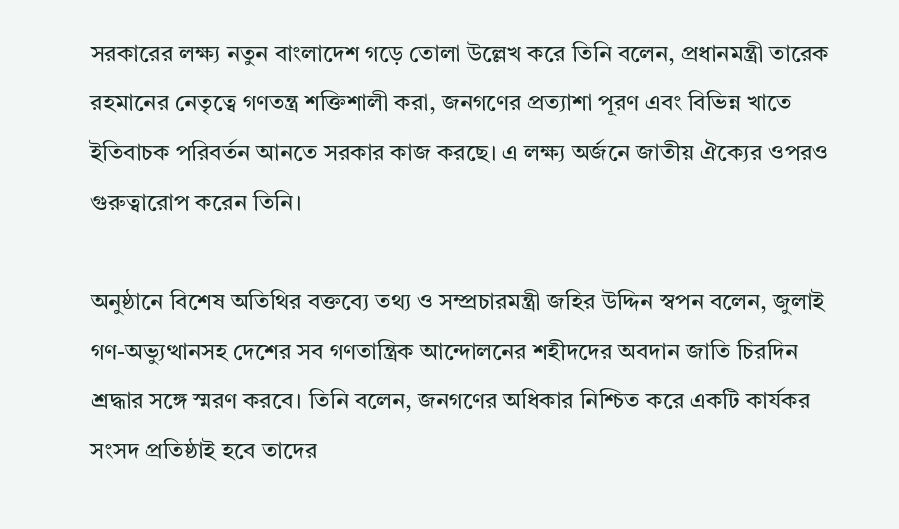সরকারের লক্ষ্য নতুন বাংলাদেশ গড়ে তোলা উল্লেখ করে তিনি বলেন, প্রধানমন্ত্রী তারেক রহমানের নেতৃত্বে গণতন্ত্র শক্তিশালী করা, জনগণের প্রত্যাশা পূরণ এবং বিভিন্ন খাতে ইতিবাচক পরিবর্তন আনতে সরকার কাজ করছে। এ লক্ষ্য অর্জনে জাতীয় ঐক্যের ওপরও গুরুত্বারোপ করেন তিনি।

অনুষ্ঠানে বিশেষ অতিথির বক্তব্যে তথ্য ও সম্প্রচারমন্ত্রী জহির উদ্দিন স্বপন বলেন, জুলাই গণ-অভ্যুত্থানসহ দেশের সব গণতান্ত্রিক আন্দোলনের শহীদদের অবদান জাতি চিরদিন শ্রদ্ধার সঙ্গে স্মরণ করবে। তিনি বলেন, জনগণের অধিকার নিশ্চিত করে একটি কার্যকর সংসদ প্রতিষ্ঠাই হবে তাদের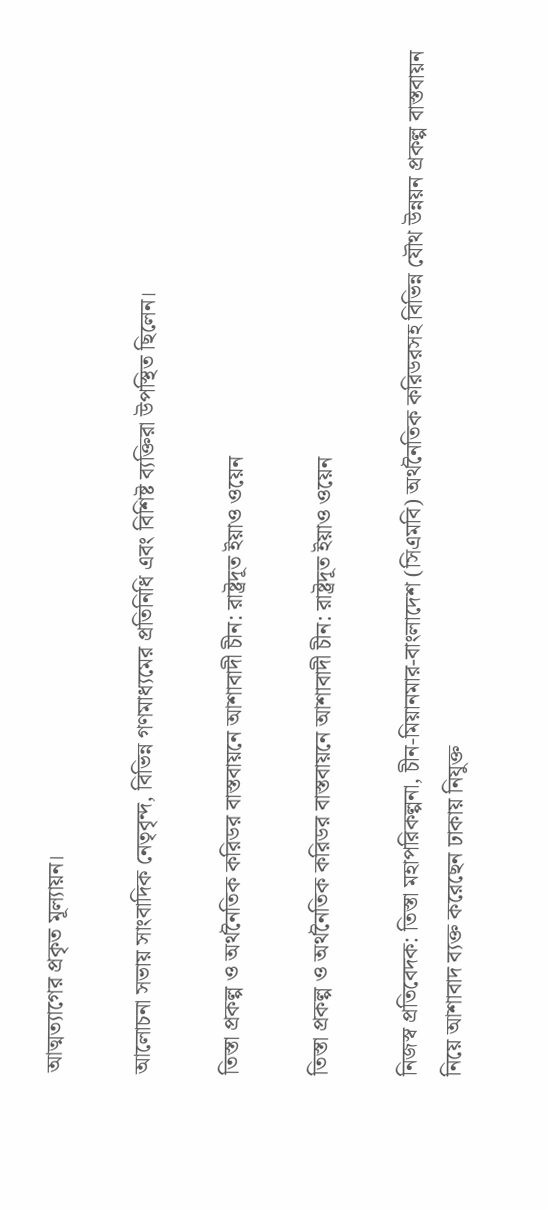আত্মত্যাগের প্রকৃত মূল্যায়ন।

আলোচনা সভায় সাংবাদিক নেতৃবৃন্দ, বিভিন্ন গণমাধ্যমের প্রতিনিধি এবং বিশিষ্ট ব্যক্তিরা উপস্থিত ছিলেন।

তিস্তা প্রকল্প ও অর্থনৈতিক করিডর বাস্তবায়নে আশাবাদী চীন: রাষ্ট্রদূত ইয়াও ওয়েন

তিস্তা প্রকল্প ও অর্থনৈতিক করিডর বাস্তবায়নে আশাবাদী চীন: রাষ্ট্রদূত ইয়াও ওয়েন

নিজস্ব প্রতিবেদক: তিস্তা মহাপরিকল্পনা, চীন-মিয়ানমার-বাংলাদেশ (সিএমবি) অর্থনৈতিক করিডরসহ বিভিন্ন যৌথ উন্নয়ন প্রকল্প বাস্তবায়ন নিয়ে আশাবাদ ব্যক্ত করেছেন ঢাকায় নিযুক্ত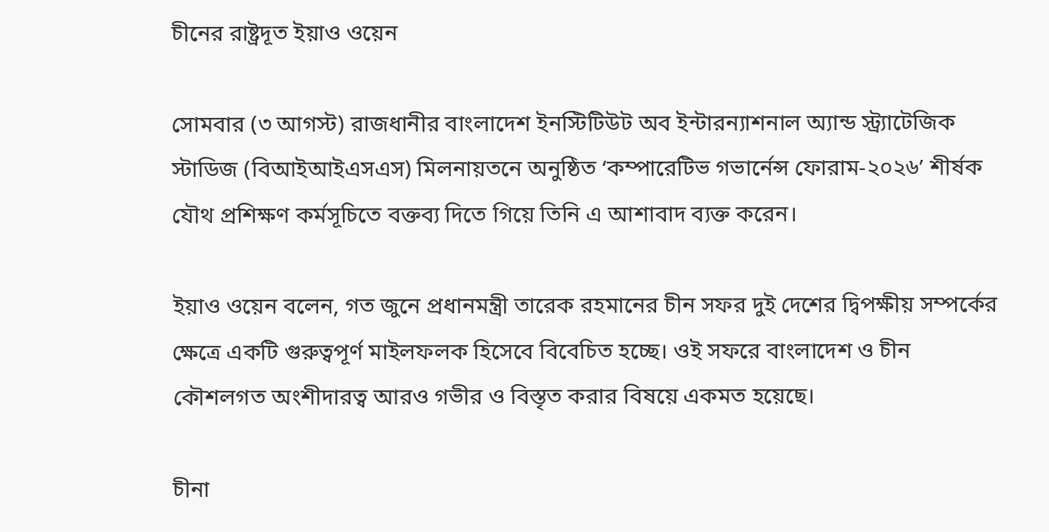চীনের রাষ্ট্রদূত ইয়াও ওয়েন

সোমবার (৩ আগস্ট) রাজধানীর বাংলাদেশ ইনস্টিটিউট অব ইন্টারন্যাশনাল অ্যান্ড স্ট্র্যাটেজিক স্টাডিজ (বিআইআইএসএস) মিলনায়তনে অনুষ্ঠিত ‘কম্পারেটিভ গভার্নেন্স ফোরাম-২০২৬’ শীর্ষক যৌথ প্রশিক্ষণ কর্মসূচিতে বক্তব্য দিতে গিয়ে তিনি এ আশাবাদ ব্যক্ত করেন।

ইয়াও ওয়েন বলেন, গত জুনে প্রধানমন্ত্রী তারেক রহমানের চীন সফর দুই দেশের দ্বিপক্ষীয় সম্পর্কের ক্ষেত্রে একটি গুরুত্বপূর্ণ মাইলফলক হিসেবে বিবেচিত হচ্ছে। ওই সফরে বাংলাদেশ ও চীন কৌশলগত অংশীদারত্ব আরও গভীর ও বিস্তৃত করার বিষয়ে একমত হয়েছে।

চীনা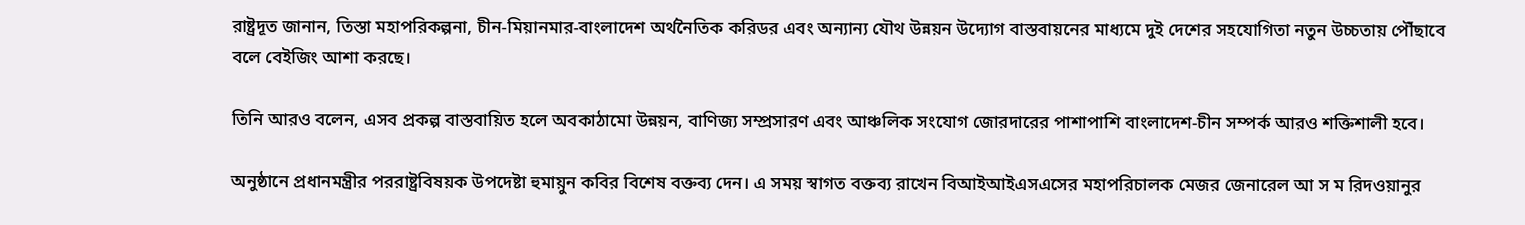রাষ্ট্রদূত জানান, তিস্তা মহাপরিকল্পনা, চীন-মিয়ানমার-বাংলাদেশ অর্থনৈতিক করিডর এবং অন্যান্য যৌথ উন্নয়ন উদ্যোগ বাস্তবায়নের মাধ্যমে দুই দেশের সহযোগিতা নতুন উচ্চতায় পৌঁছাবে বলে বেইজিং আশা করছে।

তিনি আরও বলেন, এসব প্রকল্প বাস্তবায়িত হলে অবকাঠামো উন্নয়ন, বাণিজ্য সম্প্রসারণ এবং আঞ্চলিক সংযোগ জোরদারের পাশাপাশি বাংলাদেশ-চীন সম্পর্ক আরও শক্তিশালী হবে।

অনুষ্ঠানে প্রধানমন্ত্রীর পররাষ্ট্রবিষয়ক উপদেষ্টা হুমায়ুন কবির বিশেষ বক্তব্য দেন। এ সময় স্বাগত বক্তব্য রাখেন বিআইআইএসএসের মহাপরিচালক মেজর জেনারেল আ স ম রিদওয়ানুর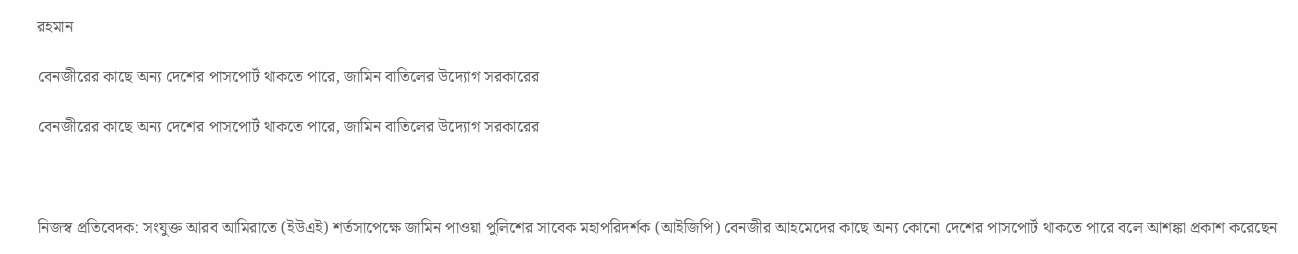রহমান

বেনজীরের কাছে অন্য দেশের পাসপোর্ট থাকতে পারে, জামিন বাতিলের উদ্যোগ সরকারের

বেনজীরের কাছে অন্য দেশের পাসপোর্ট থাকতে পারে, জামিন বাতিলের উদ্যোগ সরকারের



নিজস্ব প্রতিবেদক: সংযুক্ত আরব আমিরাতে (ইউএই) শর্তসাপেক্ষে জামিন পাওয়া পুলিশের সাবেক মহাপরিদর্শক (আইজিপি) বেনজীর আহমেদের কাছে অন্য কোনো দেশের পাসপোর্ট থাকতে পারে বলে আশঙ্কা প্রকাশ করেছেন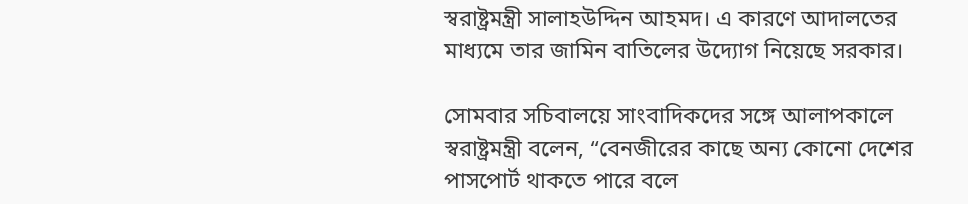স্বরাষ্ট্রমন্ত্রী সালাহউদ্দিন আহমদ। এ কারণে আদালতের মাধ্যমে তার জামিন বাতিলের উদ্যোগ নিয়েছে সরকার।

সোমবার সচিবালয়ে সাংবাদিকদের সঙ্গে আলাপকালে স্বরাষ্ট্রমন্ত্রী বলেন, “বেনজীরের কাছে অন্য কোনো দেশের পাসপোর্ট থাকতে পারে বলে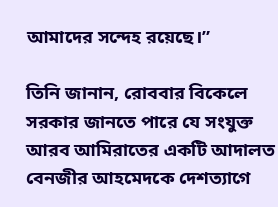আমাদের সন্দেহ রয়েছে।”

তিনি জানান, রোববার বিকেলে সরকার জানতে পারে যে সংযুক্ত আরব আমিরাতের একটি আদালত বেনজীর আহমেদকে দেশত্যাগে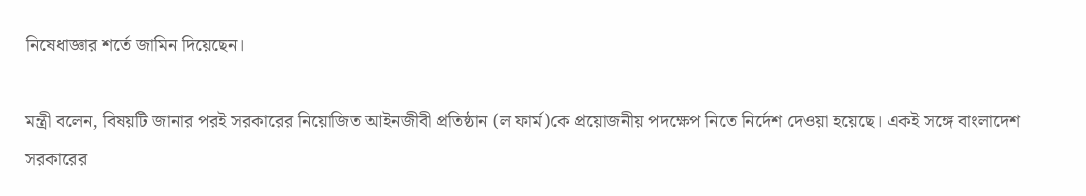নিষেধাজ্ঞার শর্তে জামিন দিয়েছেন।

মন্ত্রী বলেন, বিষয়টি জানার পরই সরকারের নিয়োজিত আইনজীবী প্রতিষ্ঠান (ল ফার্ম)কে প্রয়োজনীয় পদক্ষেপ নিতে নির্দেশ দেওয়া হয়েছে। একই সঙ্গে বাংলাদেশ সরকারের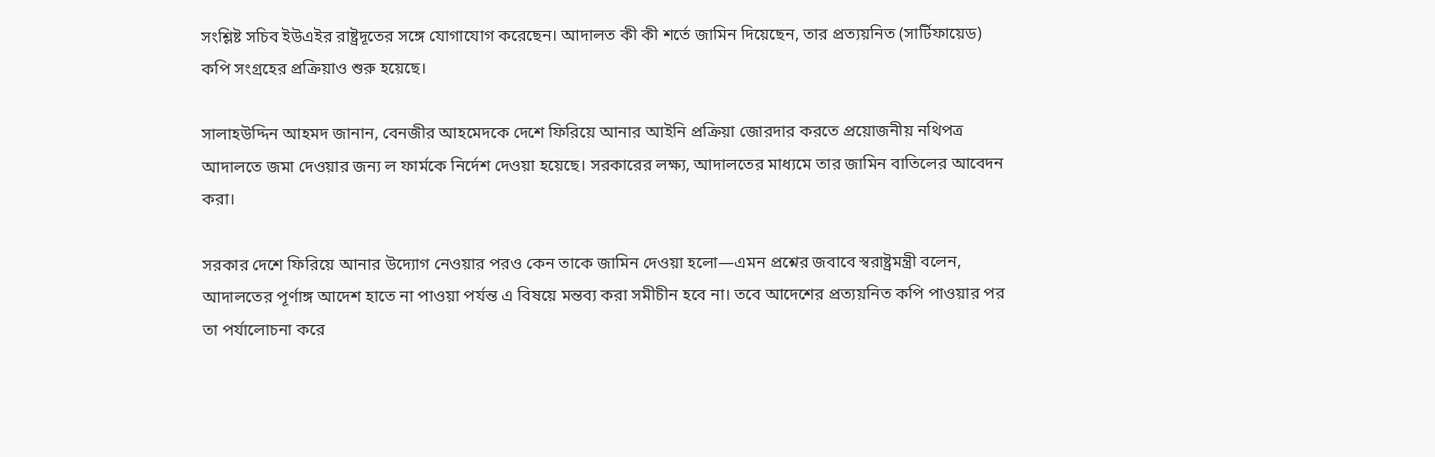সংশ্লিষ্ট সচিব ইউএইর রাষ্ট্রদূতের সঙ্গে যোগাযোগ করেছেন। আদালত কী কী শর্তে জামিন দিয়েছেন, তার প্রত্যয়নিত (সার্টিফায়েড) কপি সংগ্রহের প্রক্রিয়াও শুরু হয়েছে।

সালাহউদ্দিন আহমদ জানান, বেনজীর আহমেদকে দেশে ফিরিয়ে আনার আইনি প্রক্রিয়া জোরদার করতে প্রয়োজনীয় নথিপত্র আদালতে জমা দেওয়ার জন্য ল ফার্মকে নির্দেশ দেওয়া হয়েছে। সরকারের লক্ষ্য, আদালতের মাধ্যমে তার জামিন বাতিলের আবেদন করা।

সরকার দেশে ফিরিয়ে আনার উদ্যোগ নেওয়ার পরও কেন তাকে জামিন দেওয়া হলো—এমন প্রশ্নের জবাবে স্বরাষ্ট্রমন্ত্রী বলেন, আদালতের পূর্ণাঙ্গ আদেশ হাতে না পাওয়া পর্যন্ত এ বিষয়ে মন্তব্য করা সমীচীন হবে না। তবে আদেশের প্রত্যয়নিত কপি পাওয়ার পর তা পর্যালোচনা করে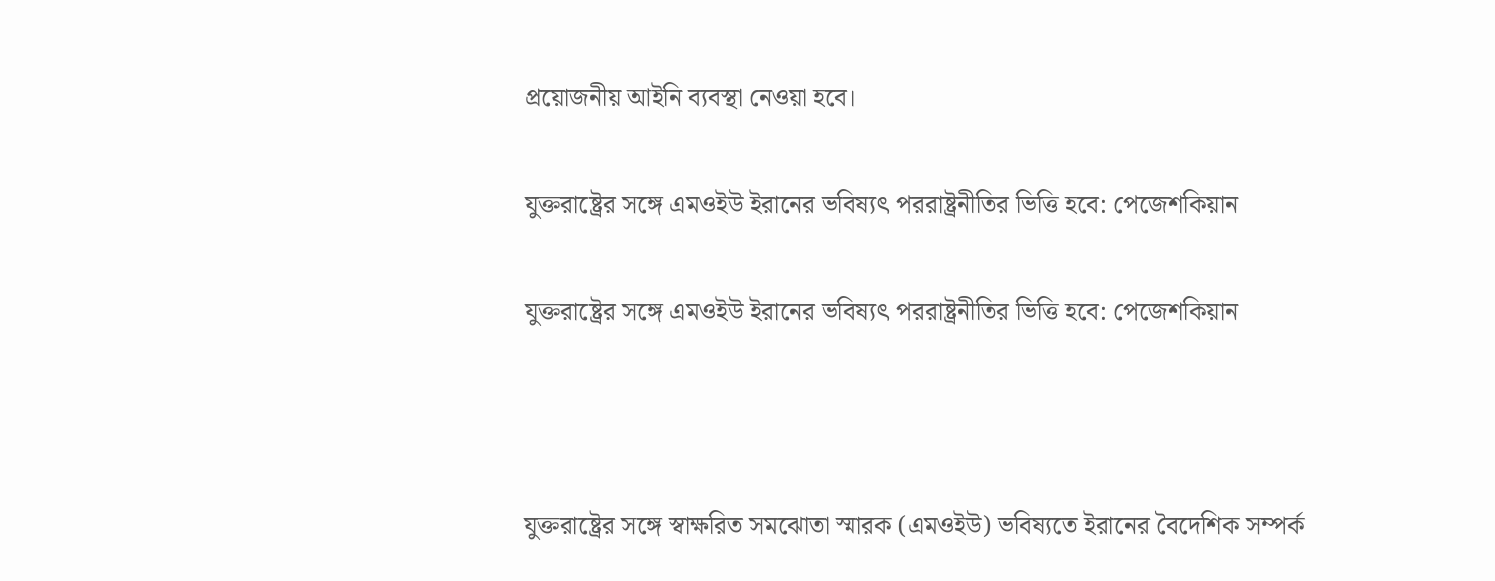প্রয়োজনীয় আইনি ব্যবস্থা নেওয়া হবে।

যুক্তরাষ্ট্রের সঙ্গে এমওইউ ইরানের ভবিষ্যৎ পররাষ্ট্রনীতির ভিত্তি হবে: পেজেশকিয়ান

যুক্তরাষ্ট্রের সঙ্গে এমওইউ ইরানের ভবিষ্যৎ পররাষ্ট্রনীতির ভিত্তি হবে: পেজেশকিয়ান



যুক্তরাষ্ট্রের সঙ্গে স্বাক্ষরিত সমঝোতা স্মারক (এমওইউ) ভবিষ্যতে ইরানের বৈদেশিক সম্পর্ক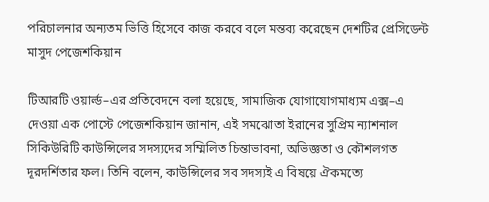পরিচালনার অন্যতম ভিত্তি হিসেবে কাজ করবে বলে মন্তব্য করেছেন দেশটির প্রেসিডেন্ট মাসুদ পেজেশকিয়ান

টিআরটি ওয়ার্ল্ড–এর প্রতিবেদনে বলা হয়েছে, সামাজিক যোগাযোগমাধ্যম এক্স–এ দেওয়া এক পোস্টে পেজেশকিয়ান জানান, এই সমঝোতা ইরানের সুপ্রিম ন্যাশনাল সিকিউরিটি কাউন্সিলের সদস্যদের সম্মিলিত চিন্তাভাবনা, অভিজ্ঞতা ও কৌশলগত দূরদর্শিতার ফল। তিনি বলেন, কাউন্সিলের সব সদস্যই এ বিষয়ে ঐকমত্যে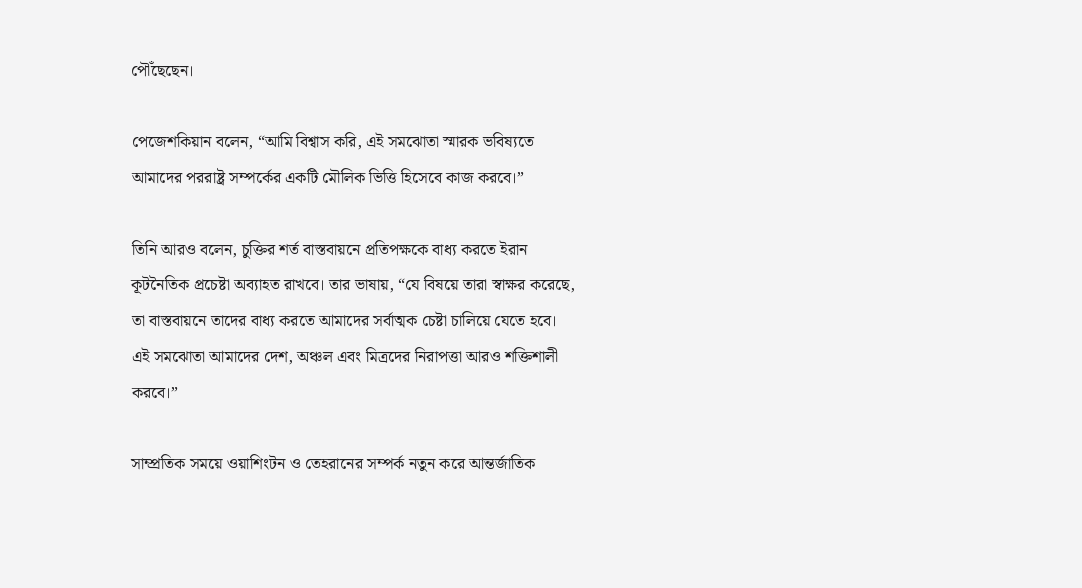পৌঁছেছেন।

পেজেশকিয়ান বলেন, “আমি বিশ্বাস করি, এই সমঝোতা স্মারক ভবিষ্যতে আমাদের পররাষ্ট্র সম্পর্কের একটি মৌলিক ভিত্তি হিসেবে কাজ করবে।”

তিনি আরও বলেন, চুক্তির শর্ত বাস্তবায়নে প্রতিপক্ষকে বাধ্য করতে ইরান কূটনৈতিক প্রচেষ্টা অব্যাহত রাখবে। তার ভাষায়, “যে বিষয়ে তারা স্বাক্ষর করেছে, তা বাস্তবায়নে তাদের বাধ্য করতে আমাদের সর্বাত্মক চেষ্টা চালিয়ে যেতে হবে। এই সমঝোতা আমাদের দেশ, অঞ্চল এবং মিত্রদের নিরাপত্তা আরও শক্তিশালী করবে।”

সাম্প্রতিক সময়ে ওয়াশিংটন ও তেহরানের সম্পর্ক নতুন করে আন্তর্জাতিক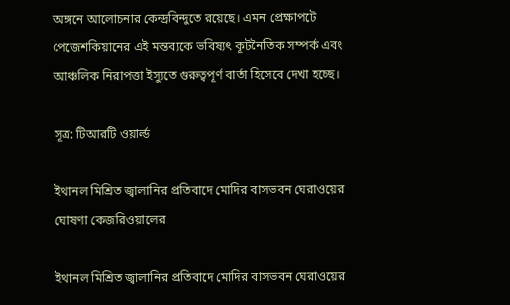অঙ্গনে আলোচনার কেন্দ্রবিন্দুতে রয়েছে। এমন প্রেক্ষাপটে পেজেশকিয়ানের এই মন্তব্যকে ভবিষ্যৎ কূটনৈতিক সম্পর্ক এবং আঞ্চলিক নিরাপত্তা ইস্যুতে গুরুত্বপূর্ণ বার্তা হিসেবে দেখা হচ্ছে।

সূত্র: টিআরটি ওয়ার্ল্ড

ইথানল মিশ্রিত জ্বালানির প্রতিবাদে মোদির বাসভবন ঘেরাওয়ের ঘোষণা কেজরিওয়ালের

ইথানল মিশ্রিত জ্বালানির প্রতিবাদে মোদির বাসভবন ঘেরাওয়ের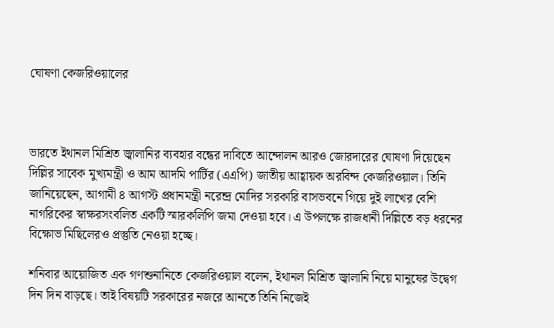ঘোষণা কেজরিওয়ালের



ভারতে ইথানল মিশ্রিত জ্বালানির ব্যবহার বন্ধের দাবিতে আন্দোলন আরও জোরদারের ঘোষণা দিয়েছেন দিল্লির সাবেক মুখ্যমন্ত্রী ও আম আদমি পার্টির (এএপি) জাতীয় আহ্বায়ক অরবিন্দ কেজরিওয়াল। তিনি জানিয়েছেন, আগামী ৪ আগস্ট প্রধানমন্ত্রী নরেন্দ্র মোদির সরকারি বাসভবনে গিয়ে দুই লাখের বেশি নাগরিকের স্বাক্ষরসংবলিত একটি স্মারকলিপি জমা দেওয়া হবে। এ উপলক্ষে রাজধানী দিল্লিতে বড় ধরনের বিক্ষোভ মিছিলেরও প্রস্তুতি নেওয়া হচ্ছে।

শনিবার আয়োজিত এক গণশুনানিতে কেজরিওয়াল বলেন, ইথানল মিশ্রিত জ্বালানি নিয়ে মানুষের উদ্বেগ দিন দিন বাড়ছে। তাই বিষয়টি সরকারের নজরে আনতে তিনি নিজেই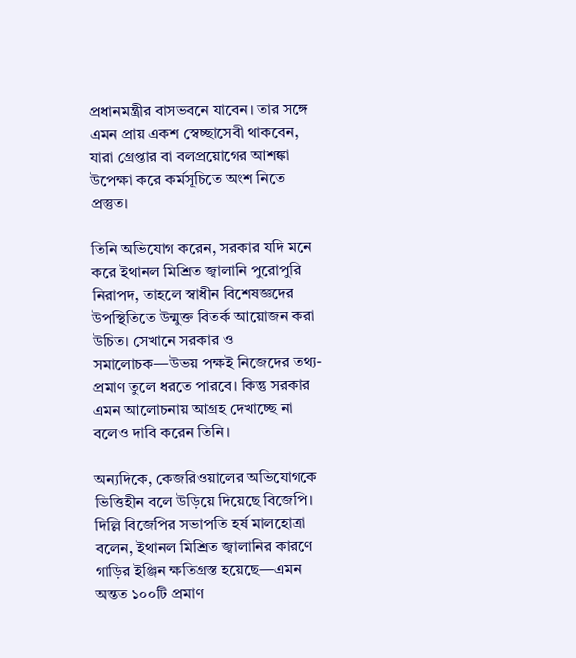প্রধানমন্ত্রীর বাসভবনে যাবেন। তার সঙ্গে এমন প্রায় একশ স্বেচ্ছাসেবী থাকবেন, যারা গ্রেপ্তার বা বলপ্রয়োগের আশঙ্কা উপেক্ষা করে কর্মসূচিতে অংশ নিতে প্রস্তুত।

তিনি অভিযোগ করেন, সরকার যদি মনে করে ইথানল মিশ্রিত জ্বালানি পুরোপুরি নিরাপদ, তাহলে স্বাধীন বিশেষজ্ঞদের উপস্থিতিতে উন্মুক্ত বিতর্ক আয়োজন করা উচিত। সেখানে সরকার ও সমালোচক—উভয় পক্ষই নিজেদের তথ্য-প্রমাণ তুলে ধরতে পারবে। কিন্তু সরকার এমন আলোচনায় আগ্রহ দেখাচ্ছে না বলেও দাবি করেন তিনি।

অন্যদিকে, কেজরিওয়ালের অভিযোগকে ভিত্তিহীন বলে উড়িয়ে দিয়েছে বিজেপি। দিল্লি বিজেপির সভাপতি হর্ষ মালহোত্রা বলেন, ইথানল মিশ্রিত জ্বালানির কারণে গাড়ির ইঞ্জিন ক্ষতিগ্রস্ত হয়েছে—এমন অন্তত ১০০টি প্রমাণ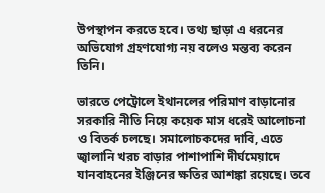উপস্থাপন করতে হবে। তথ্য ছাড়া এ ধরনের অভিযোগ গ্রহণযোগ্য নয় বলেও মন্তব্য করেন তিনি।

ভারতে পেট্রোলে ইথানলের পরিমাণ বাড়ানোর সরকারি নীতি নিয়ে কয়েক মাস ধরেই আলোচনা ও বিতর্ক চলছে। সমালোচকদের দাবি, এতে জ্বালানি খরচ বাড়ার পাশাপাশি দীর্ঘমেয়াদে যানবাহনের ইঞ্জিনের ক্ষতির আশঙ্কা রয়েছে। তবে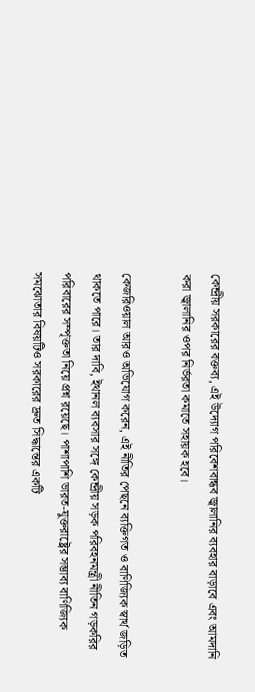কেন্দ্রীয় সরকারের বক্তব্য, এই উদ্যোগ পরিবেশবান্ধব জ্বালানির ব্যবহার বাড়াবে এবং আমদানি করা জ্বালানির ওপর নির্ভরতা কমাতে সহায়ক হবে।

কেজরিওয়াল আরও অভিযোগ করেন, এই নীতির পেছনে ব্যক্তিগত ও বাণিজ্যিক স্বার্থ জড়িত থাকতে পারে। তার দাবি, ইথানল ব্যবসার সঙ্গে কেন্দ্রীয় সড়ক পরিবহনমন্ত্রী নীতিন গড়করির পরিবারের সম্পৃক্ততা নিয়ে প্রশ্ন রয়েছে। পাশাপাশি ভারত-যুক্তরাষ্ট্রের সম্ভাব্য বাণিজ্যিক সমঝোতার বিষয়টিও সরকারের দ্রুত সিদ্ধান্তের একটি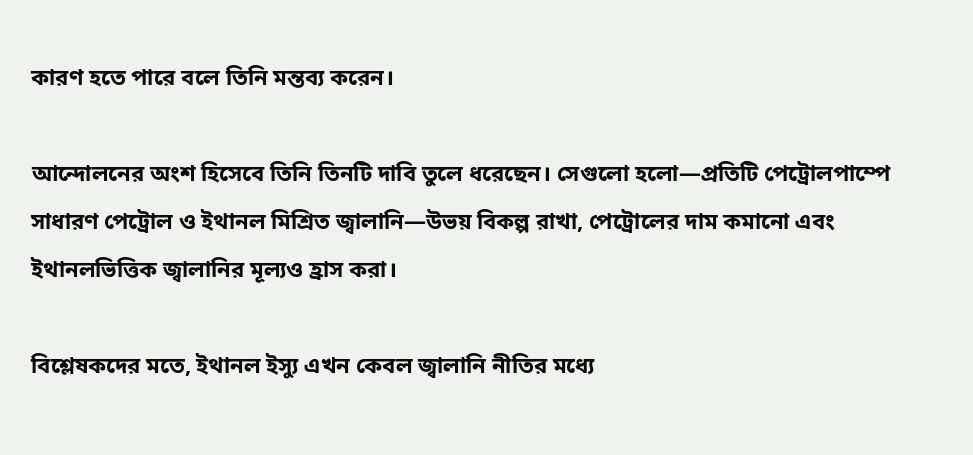কারণ হতে পারে বলে তিনি মন্তব্য করেন।

আন্দোলনের অংশ হিসেবে তিনি তিনটি দাবি তুলে ধরেছেন। সেগুলো হলো—প্রতিটি পেট্রোলপাম্পে সাধারণ পেট্রোল ও ইথানল মিশ্রিত জ্বালানি—উভয় বিকল্প রাখা, পেট্রোলের দাম কমানো এবং ইথানলভিত্তিক জ্বালানির মূল্যও হ্রাস করা।

বিশ্লেষকদের মতে, ইথানল ইস্যু এখন কেবল জ্বালানি নীতির মধ্যে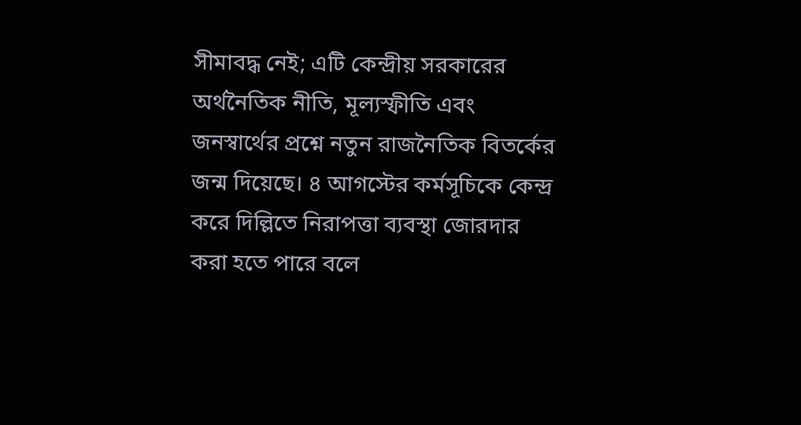সীমাবদ্ধ নেই; এটি কেন্দ্রীয় সরকারের অর্থনৈতিক নীতি, মূল্যস্ফীতি এবং জনস্বার্থের প্রশ্নে নতুন রাজনৈতিক বিতর্কের জন্ম দিয়েছে। ৪ আগস্টের কর্মসূচিকে কেন্দ্র করে দিল্লিতে নিরাপত্তা ব্যবস্থা জোরদার করা হতে পারে বলে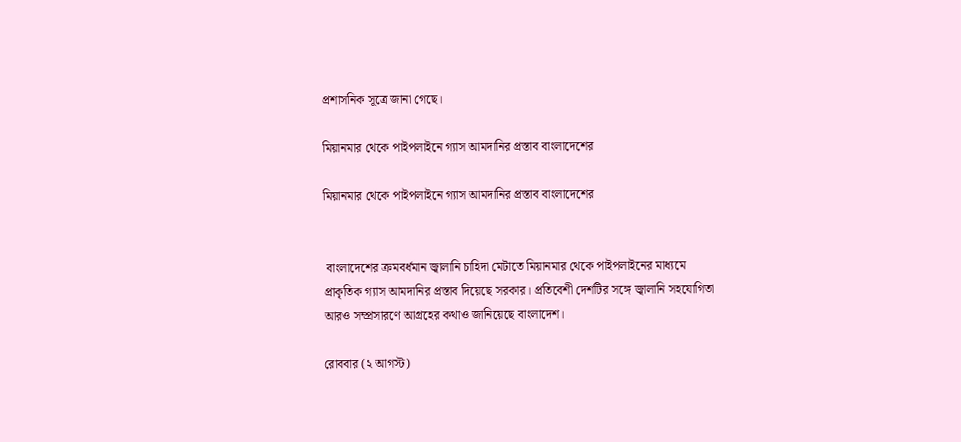প্রশাসনিক সূত্রে জানা গেছে।

মিয়ানমার থেকে পাইপলাইনে গ্যাস আমদানির প্রস্তাব বাংলাদেশের

মিয়ানমার থেকে পাইপলাইনে গ্যাস আমদানির প্রস্তাব বাংলাদেশের


 বাংলাদেশের ক্রমবর্ধমান জ্বালানি চাহিদা মেটাতে মিয়ানমার থেকে পাইপলাইনের মাধ্যমে প্রাকৃতিক গ্যাস আমদানির প্রস্তাব দিয়েছে সরকার। প্রতিবেশী দেশটির সঙ্গে জ্বালানি সহযোগিতা আরও সম্প্রসারণে আগ্রহের কথাও জানিয়েছে বাংলাদেশ।

রোববার (২ আগস্ট)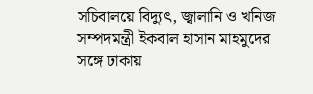সচিবালয়ে বিদ্যুৎ, জ্বালানি ও খনিজ সম্পদমন্ত্রী ইকবাল হাসান মাহমুদের সঙ্গে ঢাকায়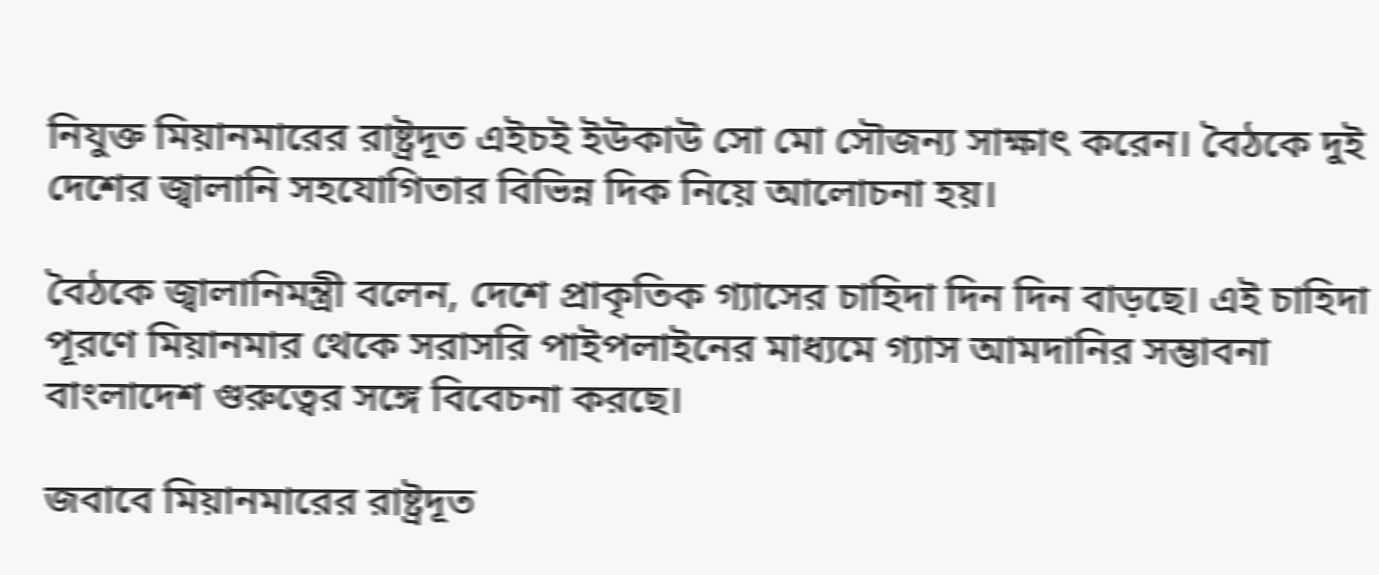নিযুক্ত মিয়ানমারের রাষ্ট্রদূত এইচই ইউকাউ সো মো সৌজন্য সাক্ষাৎ করেন। বৈঠকে দুই দেশের জ্বালানি সহযোগিতার বিভিন্ন দিক নিয়ে আলোচনা হয়।

বৈঠকে জ্বালানিমন্ত্রী বলেন, দেশে প্রাকৃতিক গ্যাসের চাহিদা দিন দিন বাড়ছে। এই চাহিদা পূরণে মিয়ানমার থেকে সরাসরি পাইপলাইনের মাধ্যমে গ্যাস আমদানির সম্ভাবনা বাংলাদেশ গুরুত্বের সঙ্গে বিবেচনা করছে।

জবাবে মিয়ানমারের রাষ্ট্রদূত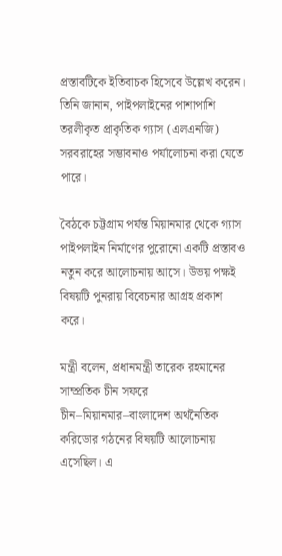প্রস্তাবটিকে ইতিবাচক হিসেবে উল্লেখ করেন। তিনি জানান, পাইপলাইনের পাশাপাশি তরলীকৃত প্রাকৃতিক গ্যাস (এলএনজি) সরবরাহের সম্ভাবনাও পর্যালোচনা করা যেতে পারে।

বৈঠকে চট্টগ্রাম পর্যন্ত মিয়ানমার থেকে গ্যাস পাইপলাইন নির্মাণের পুরোনো একটি প্রস্তাবও নতুন করে আলোচনায় আসে। উভয় পক্ষই বিষয়টি পুনরায় বিবেচনার আগ্রহ প্রকাশ করে।

মন্ত্রী বলেন, প্রধানমন্ত্রী তারেক রহমানের সাম্প্রতিক চীন সফরে চীন–মিয়ানমার–বাংলাদেশ অর্থনৈতিক করিডোর গঠনের বিষয়টি আলোচনায় এসেছিল। এ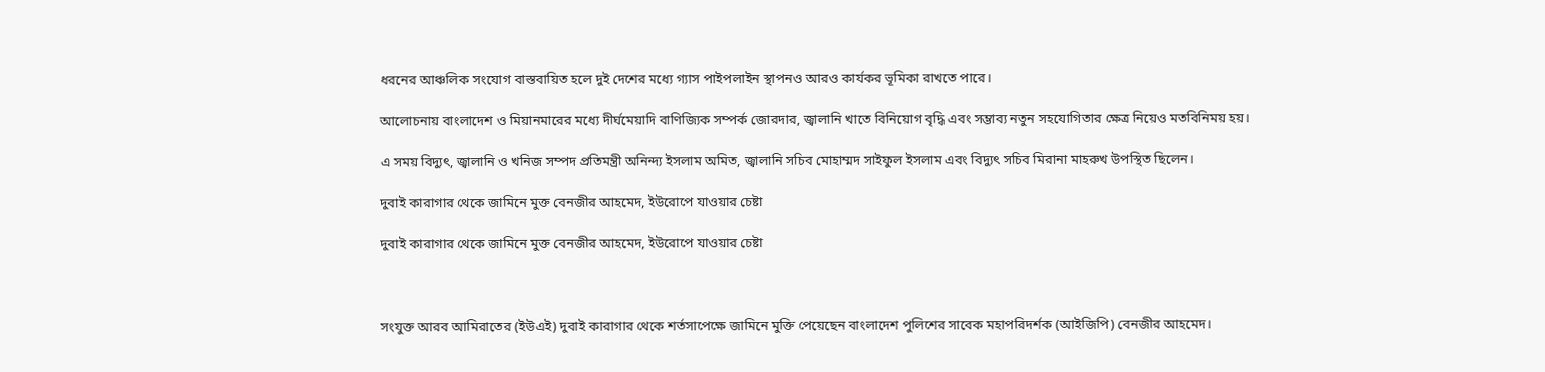ধরনের আঞ্চলিক সংযোগ বাস্তবায়িত হলে দুই দেশের মধ্যে গ্যাস পাইপলাইন স্থাপনও আরও কার্যকর ভূমিকা রাখতে পারে।

আলোচনায় বাংলাদেশ ও মিয়ানমারের মধ্যে দীর্ঘমেয়াদি বাণিজ্যিক সম্পর্ক জোরদার, জ্বালানি খাতে বিনিয়োগ বৃদ্ধি এবং সম্ভাব্য নতুন সহযোগিতার ক্ষেত্র নিয়েও মতবিনিময় হয়।

এ সময় বিদ্যুৎ, জ্বালানি ও খনিজ সম্পদ প্রতিমন্ত্রী অনিন্দ্য ইসলাম অমিত, জ্বালানি সচিব মোহাম্মদ সাইফুল ইসলাম এবং বিদ্যুৎ সচিব মিরানা মাহরুখ উপস্থিত ছিলেন।

দুবাই কারাগার থেকে জামিনে মুক্ত বেনজীর আহমেদ, ইউরোপে যাওয়ার চেষ্টা

দুবাই কারাগার থেকে জামিনে মুক্ত বেনজীর আহমেদ, ইউরোপে যাওয়ার চেষ্টা



সংযুক্ত আরব আমিরাতের (ইউএই) দুবাই কারাগার থেকে শর্তসাপেক্ষে জামিনে মুক্তি পেয়েছেন বাংলাদেশ পুলিশের সাবেক মহাপরিদর্শক (আইজিপি) বেনজীর আহমেদ।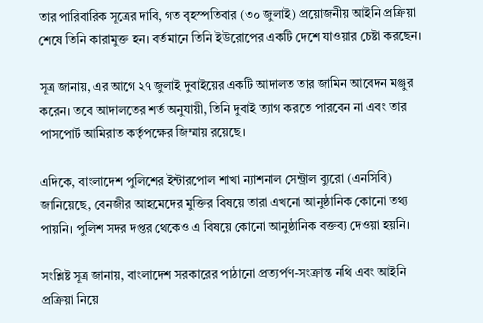তার পারিবারিক সূত্রের দাবি, গত বৃহস্পতিবার (৩০ জুলাই) প্রয়োজনীয় আইনি প্রক্রিয়া শেষে তিনি কারামুক্ত হন। বর্তমানে তিনি ইউরোপের একটি দেশে যাওয়ার চেষ্টা করছেন।

সূত্র জানায়, এর আগে ২৭ জুলাই দুবাইয়ের একটি আদালত তার জামিন আবেদন মঞ্জুর করেন। তবে আদালতের শর্ত অনুযায়ী, তিনি দুবাই ত্যাগ করতে পারবেন না এবং তার পাসপোর্ট আমিরাত কর্তৃপক্ষের জিম্মায় রয়েছে।

এদিকে, বাংলাদেশ পুলিশের ইন্টারপোল শাখা ন্যাশনাল সেন্ট্রাল ব্যুরো (এনসিবি) জানিয়েছে, বেনজীর আহমেদের মুক্তির বিষয়ে তারা এখনো আনুষ্ঠানিক কোনো তথ্য পায়নি। পুলিশ সদর দপ্তর থেকেও এ বিষয়ে কোনো আনুষ্ঠানিক বক্তব্য দেওয়া হয়নি।

সংশ্লিষ্ট সূত্র জানায়, বাংলাদেশ সরকারের পাঠানো প্রত্যর্পণ-সংক্রান্ত নথি এবং আইনি প্রক্রিয়া নিয়ে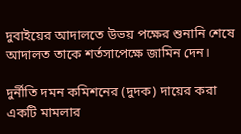দুবাইয়ের আদালতে উভয় পক্ষের শুনানি শেষে আদালত তাকে শর্তসাপেক্ষে জামিন দেন।

দুর্নীতি দমন কমিশনের (দুদক) দায়ের করা একটি মামলার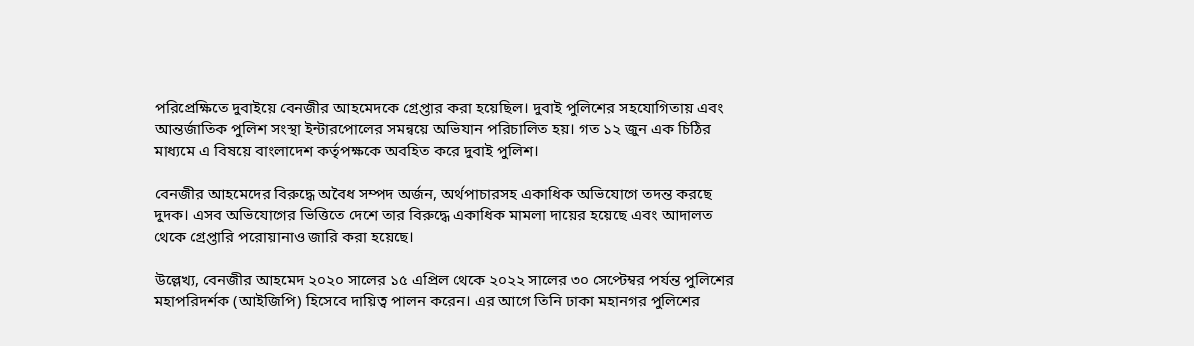পরিপ্রেক্ষিতে দুবাইয়ে বেনজীর আহমেদকে গ্রেপ্তার করা হয়েছিল। দুবাই পুলিশের সহযোগিতায় এবং আন্তর্জাতিক পুলিশ সংস্থা ইন্টারপোলের সমন্বয়ে অভিযান পরিচালিত হয়। গত ১২ জুন এক চিঠির মাধ্যমে এ বিষয়ে বাংলাদেশ কর্তৃপক্ষকে অবহিত করে দুবাই পুলিশ।

বেনজীর আহমেদের বিরুদ্ধে অবৈধ সম্পদ অর্জন, অর্থপাচারসহ একাধিক অভিযোগে তদন্ত করছে দুদক। এসব অভিযোগের ভিত্তিতে দেশে তার বিরুদ্ধে একাধিক মামলা দায়ের হয়েছে এবং আদালত থেকে গ্রেপ্তারি পরোয়ানাও জারি করা হয়েছে।

উল্লেখ্য, বেনজীর আহমেদ ২০২০ সালের ১৫ এপ্রিল থেকে ২০২২ সালের ৩০ সেপ্টেম্বর পর্যন্ত পুলিশের মহাপরিদর্শক (আইজিপি) হিসেবে দায়িত্ব পালন করেন। এর আগে তিনি ঢাকা মহানগর পুলিশের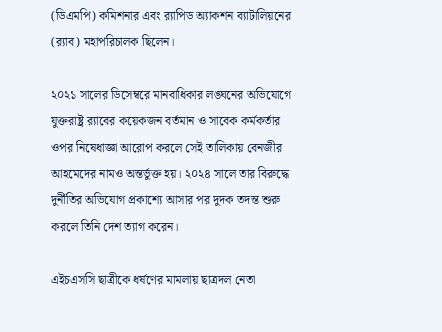(ডিএমপি) কমিশনার এবং র‌্যাপিড অ্যাকশন ব্যাটালিয়নের (র‌্যাব) মহাপরিচালক ছিলেন।

২০২১ সালের ডিসেম্বরে মানবাধিকার লঙ্ঘনের অভিযোগে যুক্তরাষ্ট্র র‌্যাবের কয়েকজন বর্তমান ও সাবেক কর্মকর্তার ওপর নিষেধাজ্ঞা আরোপ করলে সেই তালিকায় বেনজীর আহমেদের নামও অন্তর্ভুক্ত হয়। ২০২৪ সালে তার বিরুদ্ধে দুর্নীতির অভিযোগ প্রকাশ্যে আসার পর দুদক তদন্ত শুরু করলে তিনি দেশ ত্যাগ করেন।

এইচএসসি ছাত্রীকে ধর্ষণের মামলায় ছাত্রদল নেতা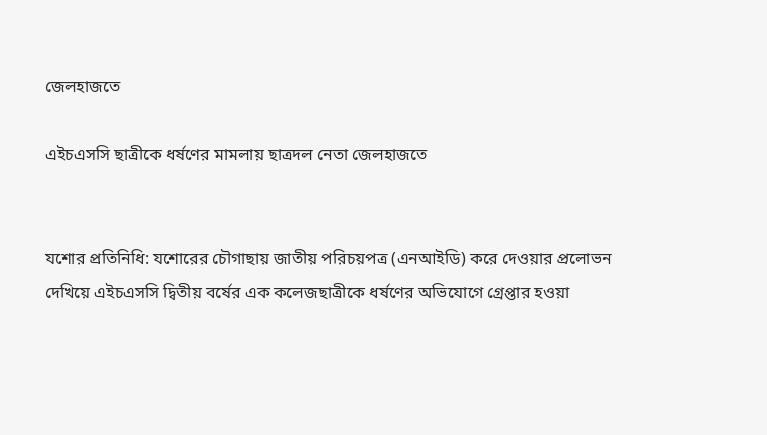জেলহাজতে

এইচএসসি ছাত্রীকে ধর্ষণের মামলায় ছাত্রদল নেতা জেলহাজতে


যশোর প্রতিনিধি: যশোরের চৌগাছায় জাতীয় পরিচয়পত্র (এনআইডি) করে দেওয়ার প্রলোভন দেখিয়ে এইচএসসি দ্বিতীয় বর্ষের এক কলেজছাত্রীকে ধর্ষণের অভিযোগে গ্রেপ্তার হওয়া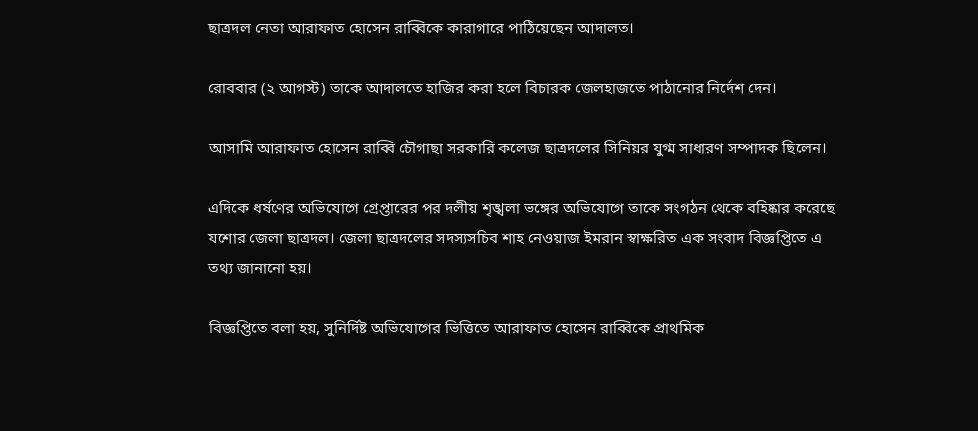ছাত্রদল নেতা আরাফাত হোসেন রাব্বিকে কারাগারে পাঠিয়েছেন আদালত।

রোববার (২ আগস্ট) তাকে আদালতে হাজির করা হলে বিচারক জেলহাজতে পাঠানোর নির্দেশ দেন।

আসামি আরাফাত হোসেন রাব্বি চৌগাছা সরকারি কলেজ ছাত্রদলের সিনিয়র যুগ্ম সাধারণ সম্পাদক ছিলেন।

এদিকে ধর্ষণের অভিযোগে গ্রেপ্তারের পর দলীয় শৃঙ্খলা ভঙ্গের অভিযোগে তাকে সংগঠন থেকে বহিষ্কার করেছে যশোর জেলা ছাত্রদল। জেলা ছাত্রদলের সদস্যসচিব শাহ নেওয়াজ ইমরান স্বাক্ষরিত এক সংবাদ বিজ্ঞপ্তিতে এ তথ্য জানানো হয়।

বিজ্ঞপ্তিতে বলা হয়, সুনির্দিষ্ট অভিযোগের ভিত্তিতে আরাফাত হোসেন রাব্বিকে প্রাথমিক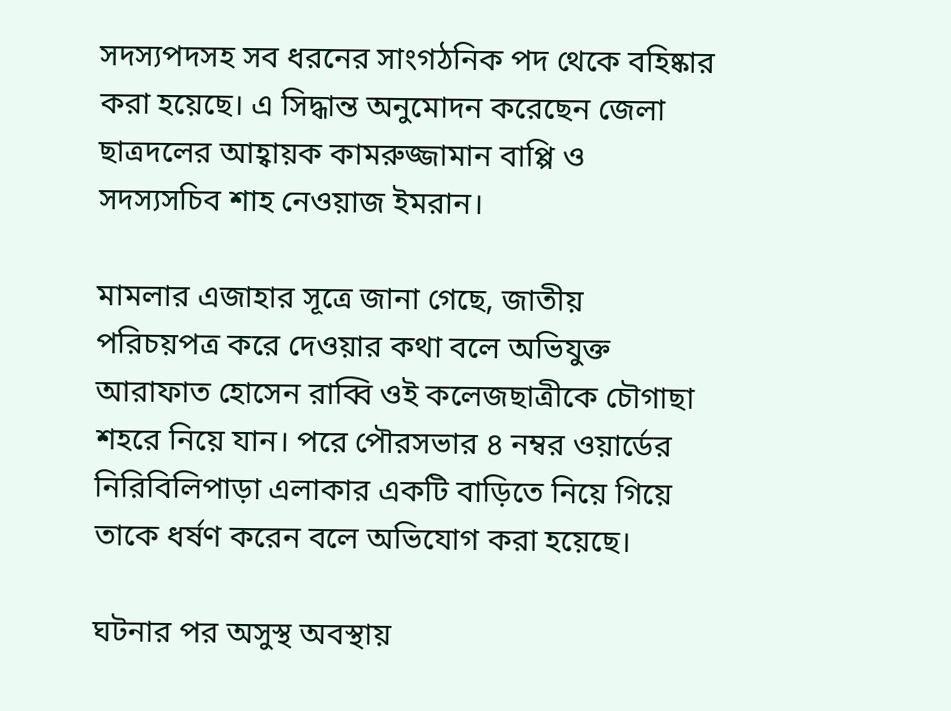সদস্যপদসহ সব ধরনের সাংগঠনিক পদ থেকে বহিষ্কার করা হয়েছে। এ সিদ্ধান্ত অনুমোদন করেছেন জেলা ছাত্রদলের আহ্বায়ক কামরুজ্জামান বাপ্পি ও সদস্যসচিব শাহ নেওয়াজ ইমরান।

মামলার এজাহার সূত্রে জানা গেছে, জাতীয় পরিচয়পত্র করে দেওয়ার কথা বলে অভিযুক্ত আরাফাত হোসেন রাব্বি ওই কলেজছাত্রীকে চৌগাছা শহরে নিয়ে যান। পরে পৌরসভার ৪ নম্বর ওয়ার্ডের নিরিবিলিপাড়া এলাকার একটি বাড়িতে নিয়ে গিয়ে তাকে ধর্ষণ করেন বলে অভিযোগ করা হয়েছে।

ঘটনার পর অসুস্থ অবস্থায়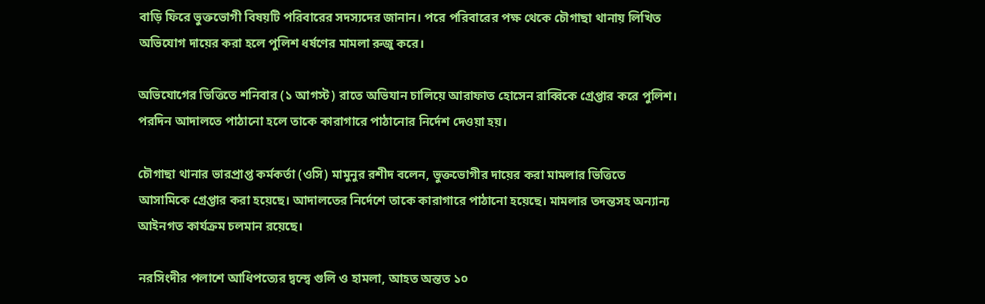বাড়ি ফিরে ভুক্তভোগী বিষয়টি পরিবারের সদস্যদের জানান। পরে পরিবারের পক্ষ থেকে চৌগাছা থানায় লিখিত অভিযোগ দায়ের করা হলে পুলিশ ধর্ষণের মামলা রুজু করে।

অভিযোগের ভিত্তিতে শনিবার (১ আগস্ট) রাতে অভিযান চালিয়ে আরাফাত হোসেন রাব্বিকে গ্রেপ্তার করে পুলিশ। পরদিন আদালতে পাঠানো হলে তাকে কারাগারে পাঠানোর নির্দেশ দেওয়া হয়।

চৌগাছা থানার ভারপ্রাপ্ত কর্মকর্তা (ওসি) মামুনুর রশীদ বলেন, ভুক্তভোগীর দায়ের করা মামলার ভিত্তিতে আসামিকে গ্রেপ্তার করা হয়েছে। আদালতের নির্দেশে তাকে কারাগারে পাঠানো হয়েছে। মামলার তদন্তসহ অন্যান্য আইনগত কার্যক্রম চলমান রয়েছে।

নরসিংদীর পলাশে আধিপত্যের দ্বন্দ্বে গুলি ও হামলা, আহত অন্তত ১০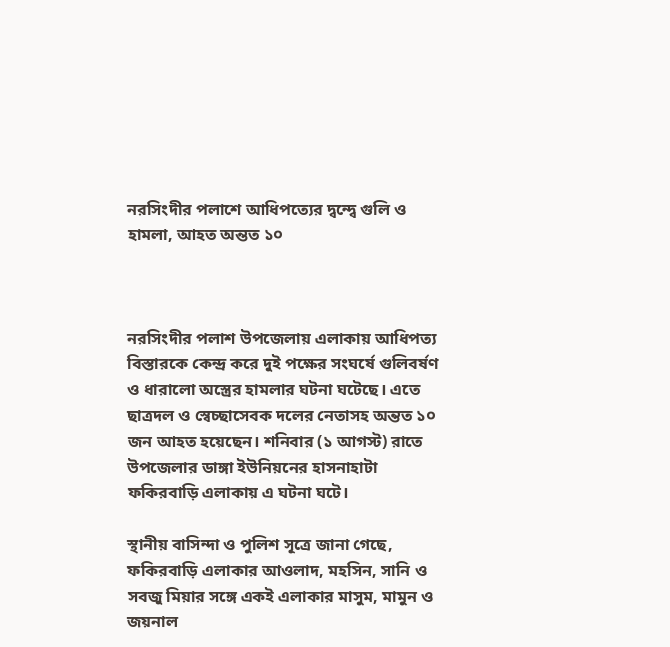নরসিংদীর পলাশে আধিপত্যের দ্বন্দ্বে গুলি ও হামলা, আহত অন্তত ১০



নরসিংদীর পলাশ উপজেলায় এলাকায় আধিপত্য বিস্তারকে কেন্দ্র করে দুই পক্ষের সংঘর্ষে গুলিবর্ষণ ও ধারালো অস্ত্রের হামলার ঘটনা ঘটেছে। এতে ছাত্রদল ও স্বেচ্ছাসেবক দলের নেতাসহ অন্তত ১০ জন আহত হয়েছেন। শনিবার (১ আগস্ট) রাতে উপজেলার ডাঙ্গা ইউনিয়নের হাসনাহাটা ফকিরবাড়ি এলাকায় এ ঘটনা ঘটে।

স্থানীয় বাসিন্দা ও পুলিশ সূত্রে জানা গেছে, ফকিরবাড়ি এলাকার আওলাদ, মহসিন, সানি ও সবজু মিয়ার সঙ্গে একই এলাকার মাসুম, মামুন ও জয়নাল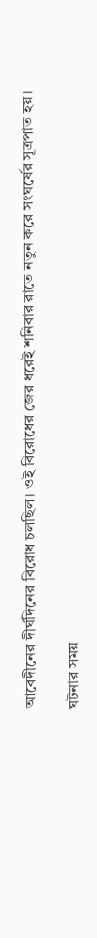আবেদীনের দীর্ঘদিনের বিরোধ চলছিল। ওই বিরোধের জের ধরেই শনিবার রাতে নতুন করে সংঘর্ষের সূত্রপাত হয়।

ঘটনার সময়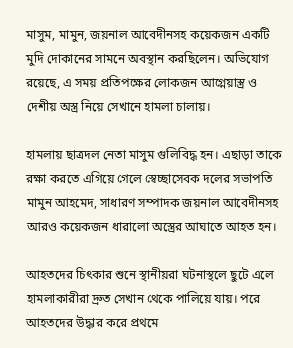মাসুম, মামুন, জয়নাল আবেদীনসহ কয়েকজন একটি মুদি দোকানের সামনে অবস্থান করছিলেন। অভিযোগ রয়েছে, এ সময় প্রতিপক্ষের লোকজন আগ্নেয়াস্ত্র ও দেশীয় অস্ত্র নিয়ে সেখানে হামলা চালায়।

হামলায় ছাত্রদল নেতা মাসুম গুলিবিদ্ধ হন। এছাড়া তাকে রক্ষা করতে এগিয়ে গেলে স্বেচ্ছাসেবক দলের সভাপতি মামুন আহমেদ, সাধারণ সম্পাদক জয়নাল আবেদীনসহ আরও কয়েকজন ধারালো অস্ত্রের আঘাতে আহত হন।

আহতদের চিৎকার শুনে স্থানীয়রা ঘটনাস্থলে ছুটে এলে হামলাকারীরা দ্রুত সেখান থেকে পালিয়ে যায়। পরে আহতদের উদ্ধার করে প্রথমে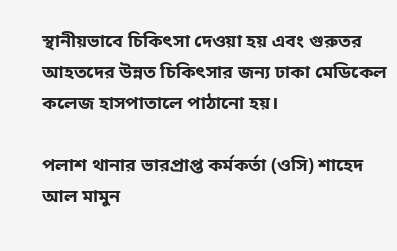স্থানীয়ভাবে চিকিৎসা দেওয়া হয় এবং গুরুতর আহতদের উন্নত চিকিৎসার জন্য ঢাকা মেডিকেল কলেজ হাসপাতালে পাঠানো হয়।

পলাশ থানার ভারপ্রাপ্ত কর্মকর্তা (ওসি) শাহেদ আল মামুন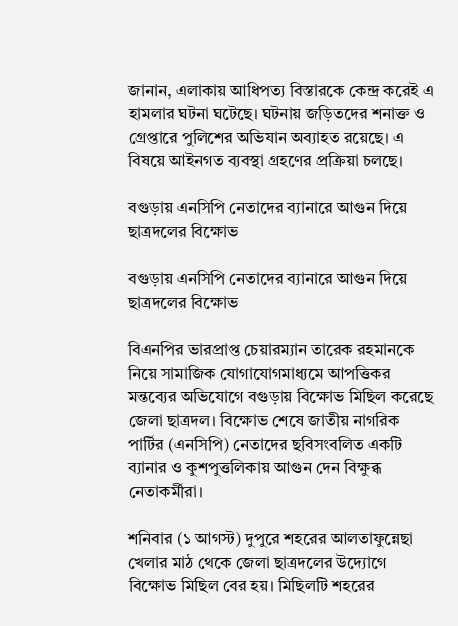জানান, এলাকায় আধিপত্য বিস্তারকে কেন্দ্র করেই এ হামলার ঘটনা ঘটেছে। ঘটনায় জড়িতদের শনাক্ত ও গ্রেপ্তারে পুলিশের অভিযান অব্যাহত রয়েছে। এ বিষয়ে আইনগত ব্যবস্থা গ্রহণের প্রক্রিয়া চলছে।

বগুড়ায় এনসিপি নেতাদের ব্যানারে আগুন দিয়ে ছাত্রদলের বিক্ষোভ

বগুড়ায় এনসিপি নেতাদের ব্যানারে আগুন দিয়ে ছাত্রদলের বিক্ষোভ

বিএনপির ভারপ্রাপ্ত চেয়ারম্যান তারেক রহমানকে নিয়ে সামাজিক যোগাযোগমাধ্যমে আপত্তিকর মন্তব্যের অভিযোগে বগুড়ায় বিক্ষোভ মিছিল করেছে জেলা ছাত্রদল। বিক্ষোভ শেষে জাতীয় নাগরিক পার্টির (এনসিপি) নেতাদের ছবিসংবলিত একটি ব্যানার ও কুশপুত্তলিকায় আগুন দেন বিক্ষুব্ধ নেতাকর্মীরা।

শনিবার (১ আগস্ট) দুপুরে শহরের আলতাফুন্নেছা খেলার মাঠ থেকে জেলা ছাত্রদলের উদ্যোগে বিক্ষোভ মিছিল বের হয়। মিছিলটি শহরের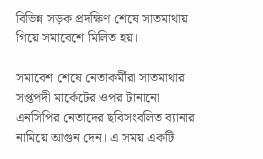বিভিন্ন সড়ক প্রদক্ষিণ শেষে সাতমাথায় গিয়ে সমাবেশে মিলিত হয়।

সমাবেশ শেষে নেতাকর্মীরা সাতমাথার সপ্তপদী মার্কেটের ওপর টানানো এনসিপির নেতাদের ছবিসংবলিত ব্যানার নামিয়ে আগুন দেন। এ সময় একটি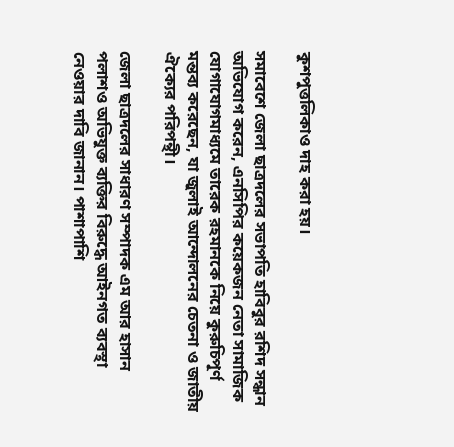কুশপুত্তলিকাও দাহ করা হয়।

সমাবেশে জেলা ছাত্রদলের সভাপতি হাবিবুর রশিদ সন্ধান অভিযোগ করেন, এনসিপির কয়েকজন নেতা সামাজিক যোগাযোগমাধ্যমে তারেক রহমানকে নিয়ে কুরুচিপূর্ণ মন্তব্য করেছেন, যা জুলাই আন্দোলনের চেতনা ও জাতীয় ঐক্যের পরিপন্থী।

জেলা ছাত্রদলের সাধারণ সম্পাদক এম আর হাসান পলাশও অভিযুক্ত ব্যক্তির বিরুদ্ধে আইনগত ব্যবস্থা নেওয়ার দাবি জানান। পাশাপাশি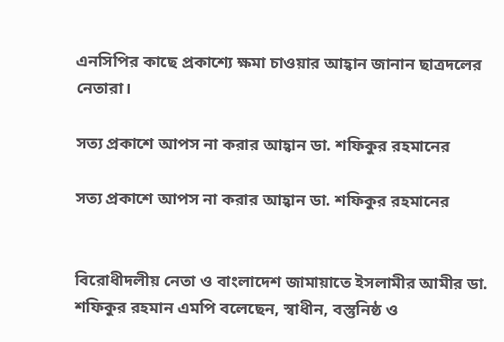এনসিপির কাছে প্রকাশ্যে ক্ষমা চাওয়ার আহ্বান জানান ছাত্রদলের নেতারা।

সত্য প্রকাশে আপস না করার আহ্বান ডা. শফিকুর রহমানের

সত্য প্রকাশে আপস না করার আহ্বান ডা. শফিকুর রহমানের


বিরোধীদলীয় নেতা ও বাংলাদেশ জামায়াতে ইসলামীর আমীর ডা. শফিকুর রহমান এমপি বলেছেন, স্বাধীন, বস্তুনিষ্ঠ ও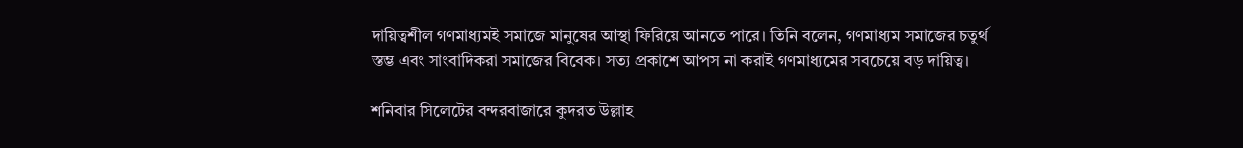দায়িত্বশীল গণমাধ্যমই সমাজে মানুষের আস্থা ফিরিয়ে আনতে পারে। তিনি বলেন, গণমাধ্যম সমাজের চতুর্থ স্তম্ভ এবং সাংবাদিকরা সমাজের বিবেক। সত্য প্রকাশে আপস না করাই গণমাধ্যমের সবচেয়ে বড় দায়িত্ব।

শনিবার সিলেটের বন্দরবাজারে কুদরত উল্লাহ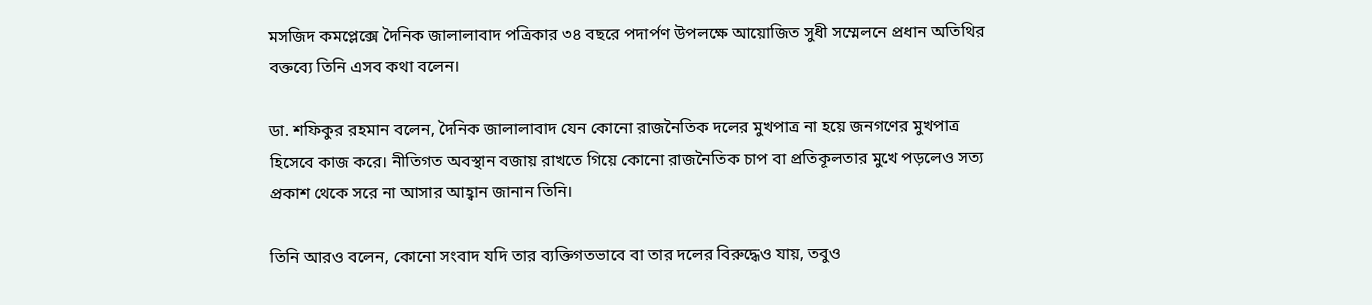মসজিদ কমপ্লেক্সে দৈনিক জালালাবাদ পত্রিকার ৩৪ বছরে পদার্পণ উপলক্ষে আয়োজিত সুধী সম্মেলনে প্রধান অতিথির বক্তব্যে তিনি এসব কথা বলেন।

ডা. শফিকুর রহমান বলেন, দৈনিক জালালাবাদ যেন কোনো রাজনৈতিক দলের মুখপাত্র না হয়ে জনগণের মুখপাত্র হিসেবে কাজ করে। নীতিগত অবস্থান বজায় রাখতে গিয়ে কোনো রাজনৈতিক চাপ বা প্রতিকূলতার মুখে পড়লেও সত্য প্রকাশ থেকে সরে না আসার আহ্বান জানান তিনি।

তিনি আরও বলেন, কোনো সংবাদ যদি তার ব্যক্তিগতভাবে বা তার দলের বিরুদ্ধেও যায়, তবুও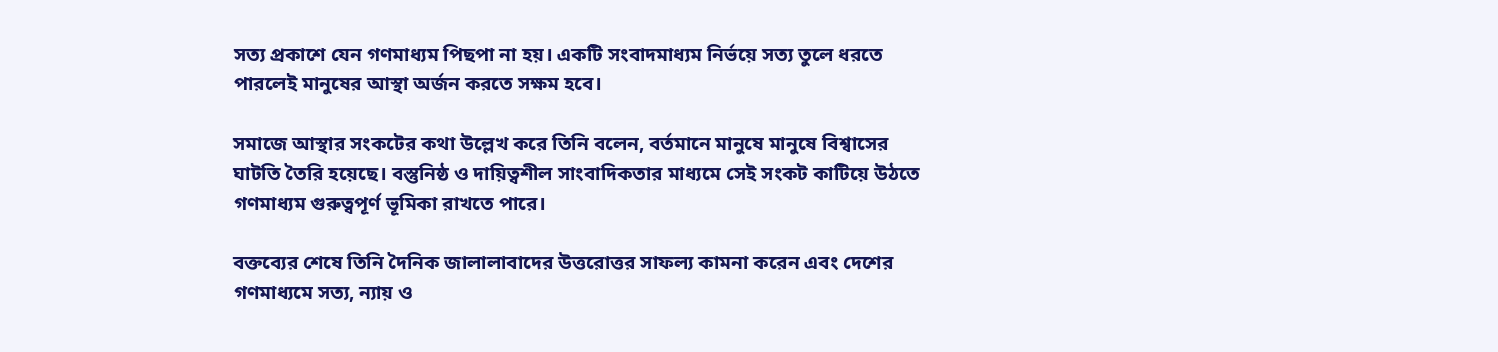সত্য প্রকাশে যেন গণমাধ্যম পিছপা না হয়। একটি সংবাদমাধ্যম নির্ভয়ে সত্য তুলে ধরতে পারলেই মানুষের আস্থা অর্জন করতে সক্ষম হবে।

সমাজে আস্থার সংকটের কথা উল্লেখ করে তিনি বলেন, বর্তমানে মানুষে মানুষে বিশ্বাসের ঘাটতি তৈরি হয়েছে। বস্তুনিষ্ঠ ও দায়িত্বশীল সাংবাদিকতার মাধ্যমে সেই সংকট কাটিয়ে উঠতে গণমাধ্যম গুরুত্বপূর্ণ ভূমিকা রাখতে পারে।

বক্তব্যের শেষে তিনি দৈনিক জালালাবাদের উত্তরোত্তর সাফল্য কামনা করেন এবং দেশের গণমাধ্যমে সত্য, ন্যায় ও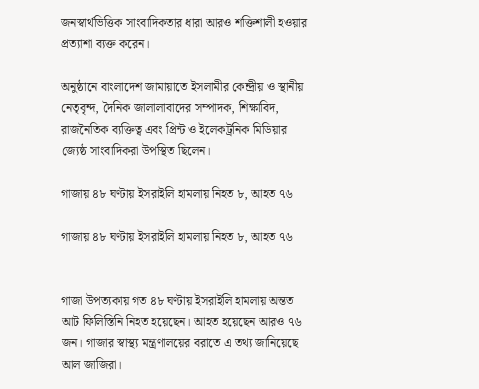জনস্বার্থভিত্তিক সাংবাদিকতার ধারা আরও শক্তিশালী হওয়ার প্রত্যাশা ব্যক্ত করেন।

অনুষ্ঠানে বাংলাদেশ জামায়াতে ইসলামীর কেন্দ্রীয় ও স্থানীয় নেতৃবৃন্দ, দৈনিক জালালাবাদের সম্পাদক, শিক্ষাবিদ, রাজনৈতিক ব্যক্তিত্ব এবং প্রিন্ট ও ইলেকট্রনিক মিডিয়ার জ্যেষ্ঠ সাংবাদিকরা উপস্থিত ছিলেন।

গাজায় ৪৮ ঘণ্টায় ইসরাইলি হামলায় নিহত ৮, আহত ৭৬

গাজায় ৪৮ ঘণ্টায় ইসরাইলি হামলায় নিহত ৮, আহত ৭৬


গাজা উপত্যকায় গত ৪৮ ঘণ্টায় ইসরাইলি হামলায় অন্তত আট ফিলিস্তিনি নিহত হয়েছেন। আহত হয়েছেন আরও ৭৬ জন। গাজার স্বাস্থ্য মন্ত্রণালয়ের বরাতে এ তথ্য জানিয়েছে আল জাজিরা।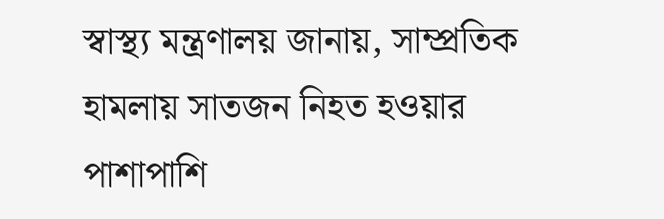স্বাস্থ্য মন্ত্রণালয় জানায়, সাম্প্রতিক হামলায় সাতজন নিহত হওয়ার পাশাপাশি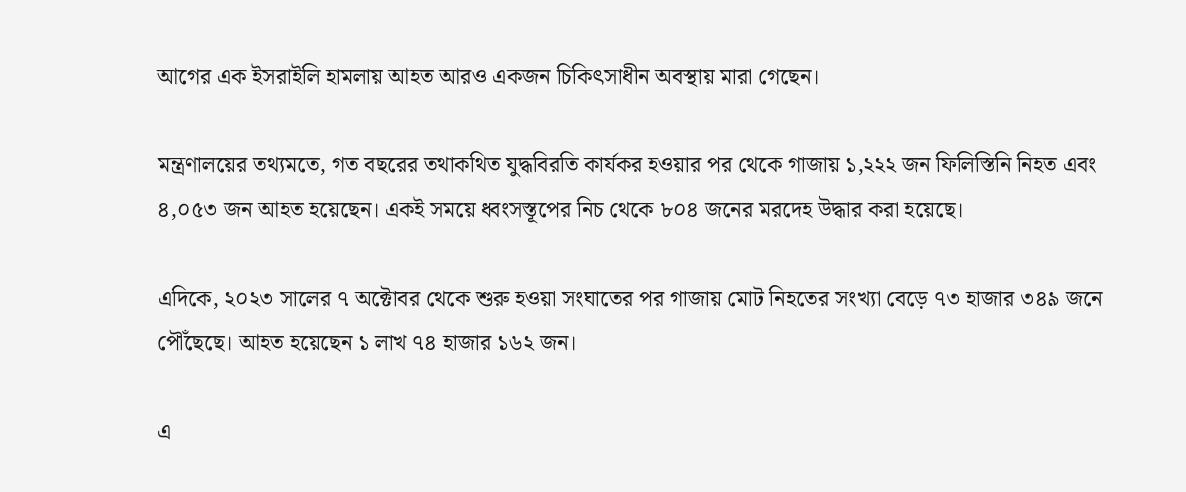আগের এক ইসরাইলি হামলায় আহত আরও একজন চিকিৎসাধীন অবস্থায় মারা গেছেন।

মন্ত্রণালয়ের তথ্যমতে, গত বছরের তথাকথিত যুদ্ধবিরতি কার্যকর হওয়ার পর থেকে গাজায় ১,২২২ জন ফিলিস্তিনি নিহত এবং ৪,০৫৩ জন আহত হয়েছেন। একই সময়ে ধ্বংসস্তূপের নিচ থেকে ৮০৪ জনের মরদেহ উদ্ধার করা হয়েছে।

এদিকে, ২০২৩ সালের ৭ অক্টোবর থেকে শুরু হওয়া সংঘাতের পর গাজায় মোট নিহতের সংখ্যা বেড়ে ৭৩ হাজার ৩৪৯ জনে পৌঁছেছে। আহত হয়েছেন ১ লাখ ৭৪ হাজার ১৬২ জন।

এ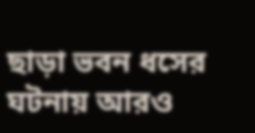ছাড়া ভবন ধসের ঘটনায় আরও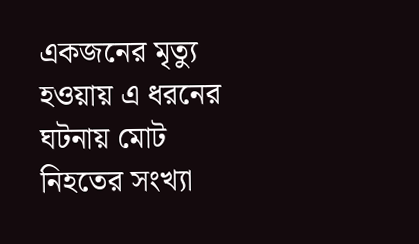একজনের মৃত্যু হওয়ায় এ ধরনের ঘটনায় মোট নিহতের সংখ্যা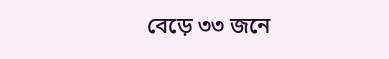বেড়ে ৩৩ জনে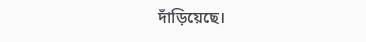দাঁড়িয়েছে।